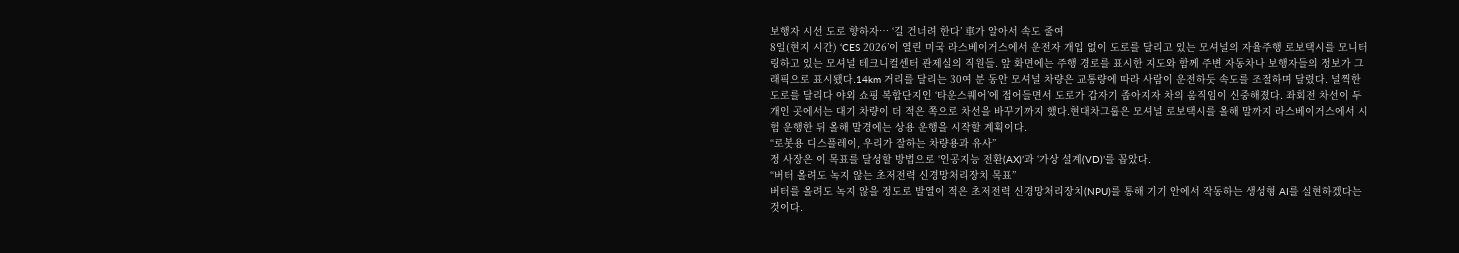보행자 시선 도로 향하자… ‘길 건너려 한다’ 車가 알아서 속도 줄여
8일(현지 시간) ‘CES 2026’이 열린 미국 라스베이거스에서 운전자 개입 없이 도로를 달리고 있는 모셔널의 자율주행 로보택시를 모니터링하고 있는 모셔널 테크니컬센터 관제실의 직원들. 앞 화면에는 주행 경로를 표시한 지도와 함께 주변 자동차나 보행자들의 정보가 그래픽으로 표시됐다.14km 거리를 달리는 30여 분 동안 모셔널 차량은 교통량에 따라 사람이 운전하듯 속도를 조절하며 달렸다. 널찍한 도로를 달리다 야외 쇼핑 복합단지인 ‘타운스퀘어’에 접어들면서 도로가 갑자기 좁아지자 차의 움직임이 신중해졌다. 좌회전 차선이 두 개인 곳에서는 대기 차량이 더 적은 쪽으로 차선을 바꾸기까지 했다.현대차그룹은 모셔널 로보택시를 올해 말까지 라스베이거스에서 시험 운행한 뒤 올해 말경에는 상용 운행을 시작할 계획이다.
“로봇용 디스플레이, 우리가 잘하는 차량용과 유사”
정 사장은 이 목표를 달성할 방법으로 ‘인공지능 전환(AX)’과 ‘가상 설계(VD)’를 꼽았다.
“버터 올려도 녹지 않는 초저전력 신경망처리장치 목표”
버터를 올려도 녹지 않을 정도로 발열이 적은 초저전력 신경망처리장치(NPU)를 통해 기기 안에서 작동하는 생성형 AI를 실현하겠다는 것이다.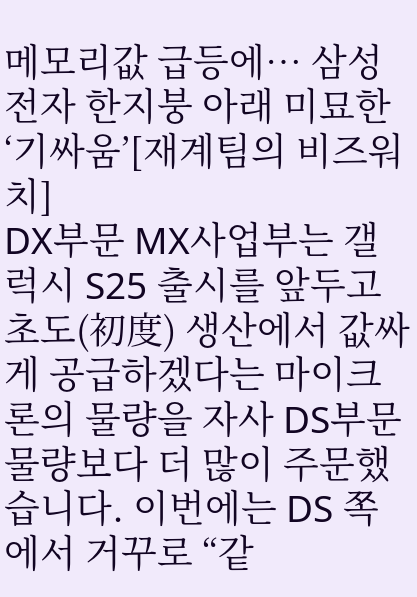메모리값 급등에… 삼성전자 한지붕 아래 미묘한 ‘기싸움’[재계팀의 비즈워치]
DX부문 MX사업부는 갤럭시 S25 출시를 앞두고 초도(初度) 생산에서 값싸게 공급하겠다는 마이크론의 물량을 자사 DS부문 물량보다 더 많이 주문했습니다. 이번에는 DS 쪽에서 거꾸로 “같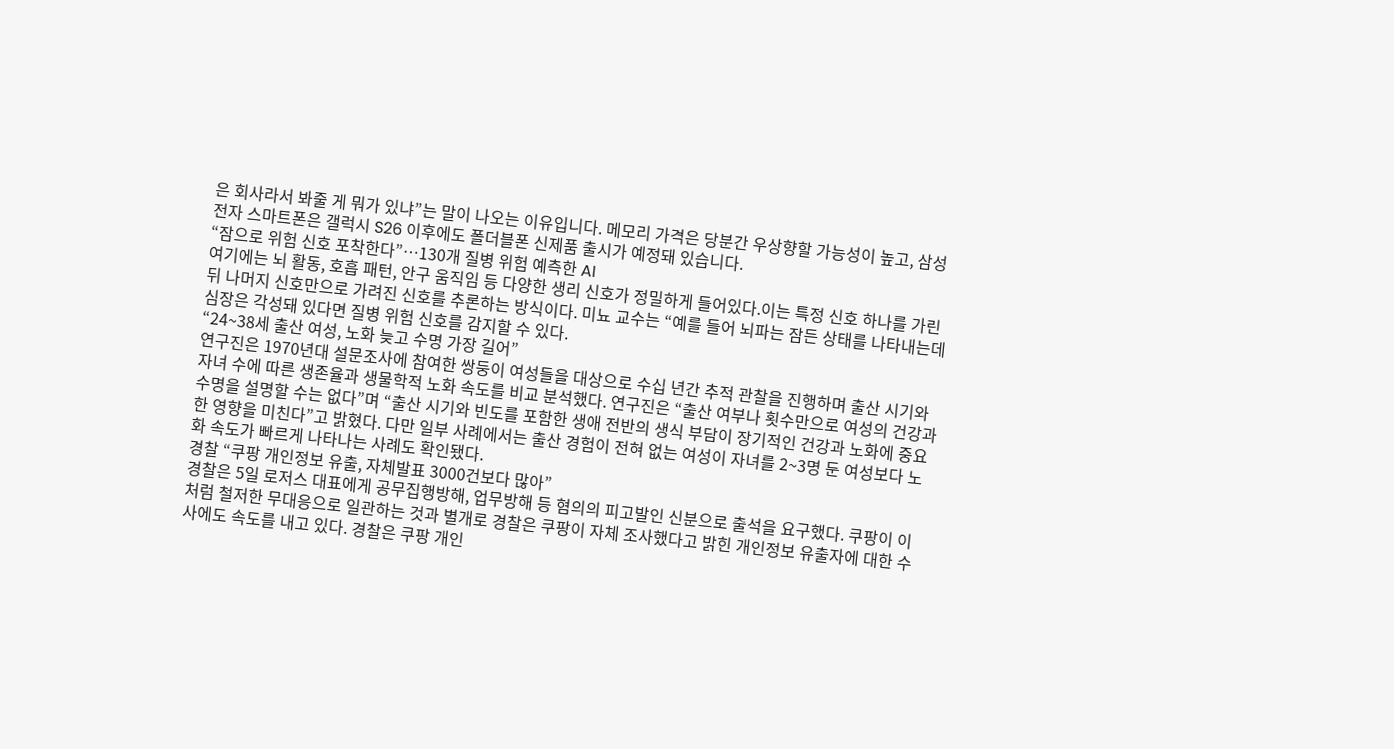은 회사라서 봐줄 게 뭐가 있냐”는 말이 나오는 이유입니다. 메모리 가격은 당분간 우상향할 가능성이 높고, 삼성전자 스마트폰은 갤럭시 S26 이후에도 폴더블폰 신제품 출시가 예정돼 있습니다.
“잠으로 위험 신호 포착한다”…130개 질병 위험 예측한 AI
여기에는 뇌 활동, 호흡 패턴, 안구 움직임 등 다양한 생리 신호가 정밀하게 들어있다.이는 특정 신호 하나를 가린 뒤 나머지 신호만으로 가려진 신호를 추론하는 방식이다. 미뇨 교수는 “예를 들어 뇌파는 잠든 상태를 나타내는데 심장은 각성돼 있다면 질병 위험 신호를 감지할 수 있다.
“24~38세 출산 여성, 노화 늦고 수명 가장 길어”
연구진은 1970년대 설문조사에 참여한 쌍둥이 여성들을 대상으로 수십 년간 추적 관찰을 진행하며 출산 시기와 자녀 수에 따른 생존율과 생물학적 노화 속도를 비교 분석했다. 연구진은 “출산 여부나 횟수만으로 여성의 건강과 수명을 설명할 수는 없다”며 “출산 시기와 빈도를 포함한 생애 전반의 생식 부담이 장기적인 건강과 노화에 중요한 영향을 미친다”고 밝혔다. 다만 일부 사례에서는 출산 경험이 전혀 없는 여성이 자녀를 2~3명 둔 여성보다 노화 속도가 빠르게 나타나는 사례도 확인됐다.
경찰 “쿠팡 개인정보 유출, 자체발표 3000건보다 많아”
경찰은 5일 로저스 대표에게 공무집행방해, 업무방해 등 혐의의 피고발인 신분으로 출석을 요구했다. 쿠팡이 이처럼 철저한 무대응으로 일관하는 것과 별개로 경찰은 쿠팡이 자체 조사했다고 밝힌 개인정보 유출자에 대한 수사에도 속도를 내고 있다. 경찰은 쿠팡 개인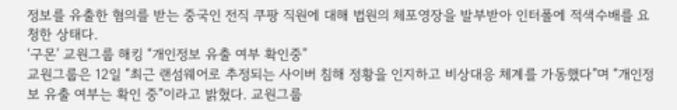정보를 유출한 혐의를 받는 중국인 전직 쿠팡 직원에 대해 법원의 체포영장을 발부받아 인터폴에 적색수배를 요청한 상태다.
‘구몬’ 교원그룹 해킹 “개인정보 유출 여부 확인중”
교원그룹은 12일 “최근 랜섬웨어로 추정되는 사이버 침해 정황을 인지하고 비상대응 체계를 가동했다”며 “개인정보 유출 여부는 확인 중”이라고 밝혔다. 교원그룹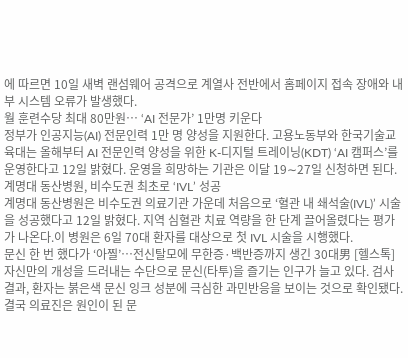에 따르면 10일 새벽 랜섬웨어 공격으로 계열사 전반에서 홈페이지 접속 장애와 내부 시스템 오류가 발생했다.
월 훈련수당 최대 80만원… ‘AI 전문가’ 1만명 키운다
정부가 인공지능(AI) 전문인력 1만 명 양성을 지원한다. 고용노동부와 한국기술교육대는 올해부터 AI 전문인력 양성을 위한 K-디지털 트레이닝(KDT) ‘AI 캠퍼스’를 운영한다고 12일 밝혔다. 운영을 희망하는 기관은 이달 19∼27일 신청하면 된다.
계명대 동산병원, 비수도권 최초로 ‘IVL’ 성공
계명대 동산병원은 비수도권 의료기관 가운데 처음으로 ‘혈관 내 쇄석술(IVL)’ 시술을 성공했다고 12일 밝혔다. 지역 심혈관 치료 역량을 한 단계 끌어올렸다는 평가가 나온다.이 병원은 6일 70대 환자를 대상으로 첫 IVL 시술을 시행했다.
문신 한 번 했다가 ‘아찔’…전신탈모에 무한증·백반증까지 생긴 30대男 [헬스톡]
자신만의 개성을 드러내는 수단으로 문신(타투)을 즐기는 인구가 늘고 있다. 검사 결과, 환자는 붉은색 문신 잉크 성분에 극심한 과민반응을 보이는 것으로 확인됐다.결국 의료진은 원인이 된 문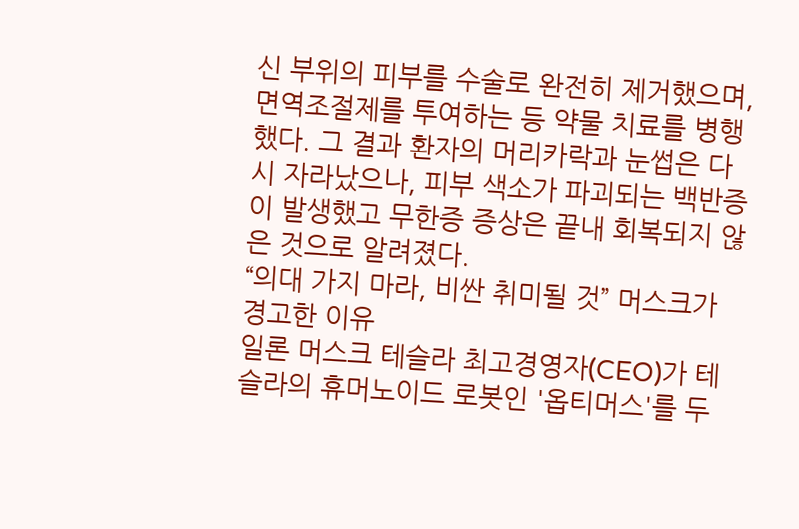신 부위의 피부를 수술로 완전히 제거했으며, 면역조절제를 투여하는 등 약물 치료를 병행했다. 그 결과 환자의 머리카락과 눈썹은 다시 자라났으나, 피부 색소가 파괴되는 백반증이 발생했고 무한증 증상은 끝내 회복되지 않은 것으로 알려졌다.
“의대 가지 마라, 비싼 취미될 것” 머스크가 경고한 이유
일론 머스크 테슬라 최고경영자(CEO)가 테슬라의 휴머노이드 로봇인 '옵티머스'를 두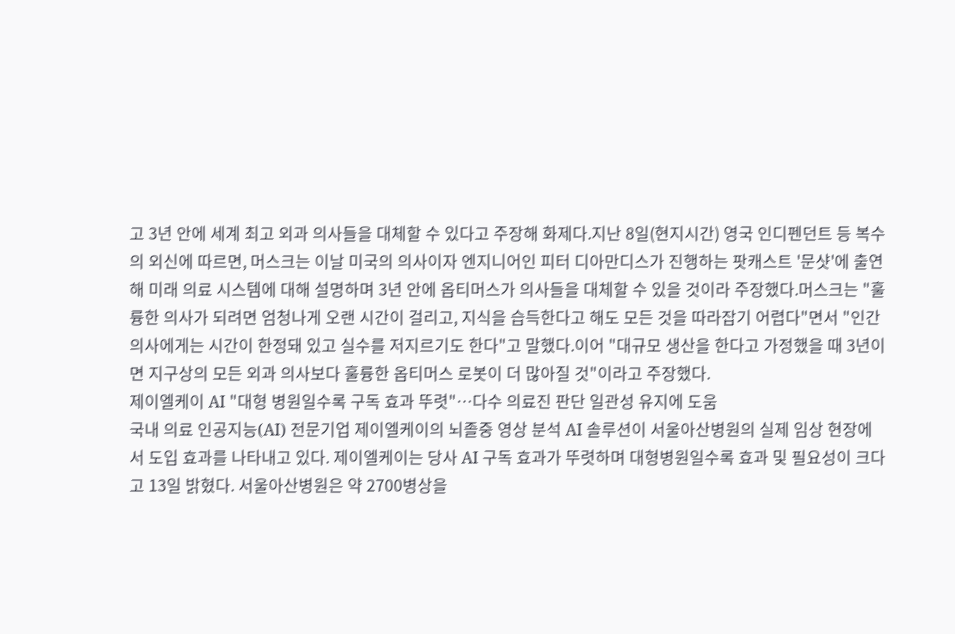고 3년 안에 세계 최고 외과 의사들을 대체할 수 있다고 주장해 화제다.지난 8일(현지시간) 영국 인디펜던트 등 복수의 외신에 따르면, 머스크는 이날 미국의 의사이자 엔지니어인 피터 디아만디스가 진행하는 팟캐스트 '문샷'에 출연해 미래 의료 시스템에 대해 설명하며 3년 안에 옵티머스가 의사들을 대체할 수 있을 것이라 주장했다.머스크는 "훌륭한 의사가 되려면 엄청나게 오랜 시간이 걸리고, 지식을 습득한다고 해도 모든 것을 따라잡기 어렵다"면서 "인간 의사에게는 시간이 한정돼 있고 실수를 저지르기도 한다"고 말했다.이어 "대규모 생산을 한다고 가정했을 때 3년이면 지구상의 모든 외과 의사보다 훌륭한 옵티머스 로봇이 더 많아질 것"이라고 주장했다.
제이엘케이 AI "대형 병원일수록 구독 효과 뚜렷"…다수 의료진 판단 일관성 유지에 도움
국내 의료 인공지능(AI) 전문기업 제이엘케이의 뇌졸중 영상 분석 AI 솔루션이 서울아산병원의 실제 임상 현장에서 도입 효과를 나타내고 있다. 제이엘케이는 당사 AI 구독 효과가 뚜렷하며 대형병원일수록 효과 및 필요성이 크다고 13일 밝혔다. 서울아산병원은 약 2700병상을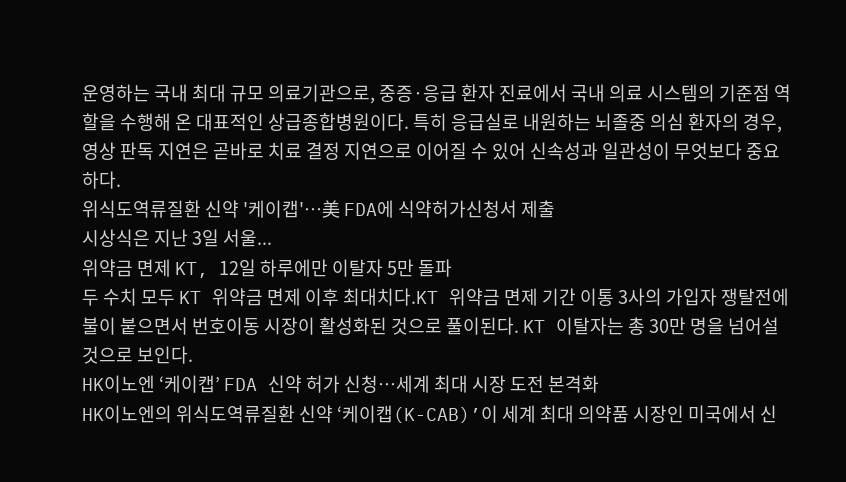운영하는 국내 최대 규모 의료기관으로, 중증·응급 환자 진료에서 국내 의료 시스템의 기준점 역할을 수행해 온 대표적인 상급종합병원이다. 특히 응급실로 내원하는 뇌졸중 의심 환자의 경우, 영상 판독 지연은 곧바로 치료 결정 지연으로 이어질 수 있어 신속성과 일관성이 무엇보다 중요하다.
위식도역류질환 신약 '케이캡'…美 FDA에 식약허가신청서 제출
시상식은 지난 3일 서울...
위약금 면제 KT, 12일 하루에만 이탈자 5만 돌파
두 수치 모두 KT 위약금 면제 이후 최대치다.KT 위약금 면제 기간 이통 3사의 가입자 쟁탈전에 불이 붙으면서 번호이동 시장이 활성화된 것으로 풀이된다. KT 이탈자는 총 30만 명을 넘어설 것으로 보인다.
HK이노엔 ‘케이캡’ FDA 신약 허가 신청…세계 최대 시장 도전 본격화
HK이노엔의 위식도역류질환 신약 ‘케이캡(K-CAB)’이 세계 최대 의약품 시장인 미국에서 신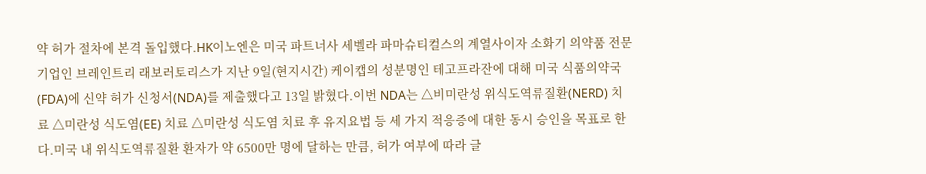약 허가 절차에 본격 돌입했다.HK이노엔은 미국 파트너사 세벨라 파마슈티컬스의 계열사이자 소화기 의약품 전문 기업인 브레인트리 래보러토리스가 지난 9일(현지시간) 케이캡의 성분명인 테고프라잔에 대해 미국 식품의약국(FDA)에 신약 허가 신청서(NDA)를 제출했다고 13일 밝혔다.이번 NDA는 △비미란성 위식도역류질환(NERD) 치료 △미란성 식도염(EE) 치료 △미란성 식도염 치료 후 유지요법 등 세 가지 적응증에 대한 동시 승인을 목표로 한다.미국 내 위식도역류질환 환자가 약 6500만 명에 달하는 만큼, 허가 여부에 따라 글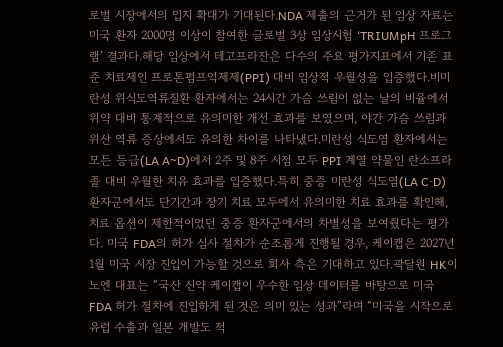로벌 시장에서의 입지 확대가 기대된다.NDA 제출의 근거가 된 임상 자료는 미국 환자 2000명 이상이 참여한 글로벌 3상 임상시험 ‘TRIUMpH 프로그램’ 결과다.해당 임상에서 테고프라잔은 다수의 주요 평가지표에서 기존 표준 치료제인 프로톤펌프억제제(PPI) 대비 임상적 우월성을 입증했다.비미란성 위식도역류질환 환자에서는 24시간 가슴 쓰림이 없는 날의 비율에서 위약 대비 통계적으로 유의미한 개선 효과를 보였으며, 야간 가슴 쓰림과 위산 역류 증상에서도 유의한 차이를 나타냈다.미란성 식도염 환자에서는 모든 등급(LA A~D)에서 2주 및 8주 시점 모두 PPI 계열 약물인 란소프라졸 대비 우월한 치유 효과를 입증했다.특히 중증 미란성 식도염(LA C·D) 환자군에서도 단기간과 장기 치료 모두에서 유의미한 치료 효과를 확인해, 치료 옵션이 제한적이었던 중증 환자군에서의 차별성을 보여줬다는 평가다. 미국 FDA의 허가 심사 절차가 순조롭게 진행될 경우, 케이캡은 2027년 1월 미국 시장 진입이 가능할 것으로 회사 측은 기대하고 있다.곽달원 HK이노엔 대표는 “국산 신약 케이캡이 우수한 임상 데이터를 바탕으로 미국 FDA 허가 절차에 진입하게 된 것은 의미 있는 성과”라며 “미국을 시작으로 유럽 수출과 일본 개발도 적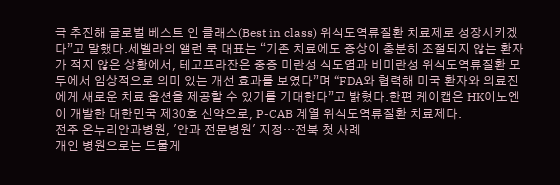극 추진해 글로벌 베스트 인 클래스(Best in class) 위식도역류질환 치료제로 성장시키겠다”고 말했다.세벨라의 앨런 쿡 대표는 “기존 치료에도 증상이 충분히 조절되지 않는 환자가 적지 않은 상황에서, 테고프라잔은 중증 미란성 식도염과 비미란성 위식도역류질환 모두에서 임상적으로 의미 있는 개선 효과를 보였다”며 “FDA와 협력해 미국 환자와 의료진에게 새로운 치료 옵션을 제공할 수 있기를 기대한다”고 밝혔다.한편 케이캡은 HK이노엔이 개발한 대한민국 제30호 신약으로, P-CAB 계열 위식도역류질환 치료제다.
전주 온누리안과병원, '안과 전문병원' 지정…전북 첫 사례
개인 병원으로는 드물게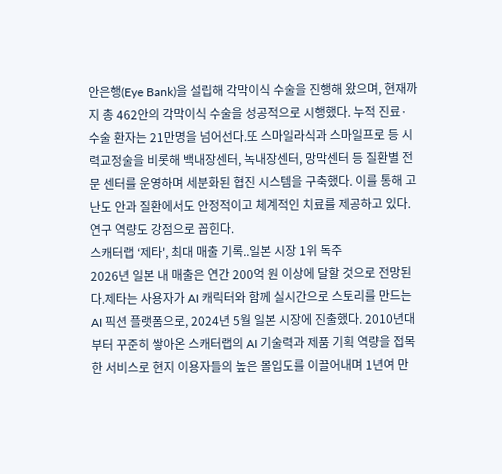안은행(Eye Bank)을 설립해 각막이식 수술을 진행해 왔으며, 현재까지 총 462안의 각막이식 수술을 성공적으로 시행했다. 누적 진료·수술 환자는 21만명을 넘어선다.또 스마일라식과 스마일프로 등 시력교정술을 비롯해 백내장센터, 녹내장센터, 망막센터 등 질환별 전문 센터를 운영하며 세분화된 협진 시스템을 구축했다. 이를 통해 고난도 안과 질환에서도 안정적이고 체계적인 치료를 제공하고 있다.연구 역량도 강점으로 꼽힌다.
스캐터랩 ‘제타', 최대 매출 기록..일본 시장 1위 독주
2026년 일본 내 매출은 연간 200억 원 이상에 달할 것으로 전망된다.제타는 사용자가 AI 캐릭터와 함께 실시간으로 스토리를 만드는 AI 픽션 플랫폼으로, 2024년 5월 일본 시장에 진출했다. 2010년대부터 꾸준히 쌓아온 스캐터랩의 AI 기술력과 제품 기획 역량을 접목한 서비스로 현지 이용자들의 높은 몰입도를 이끌어내며 1년여 만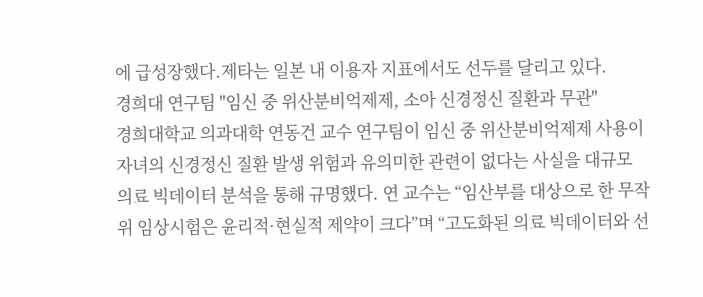에 급성장했다.제타는 일본 내 이용자 지표에서도 선두를 달리고 있다.
경희대 연구팀 "임신 중 위산분비억제제, 소아 신경정신 질환과 무관"
경희대학교 의과대학 연동건 교수 연구팀이 임신 중 위산분비억제제 사용이 자녀의 신경정신 질환 발생 위험과 유의미한 관련이 없다는 사실을 대규모 의료 빅데이터 분석을 통해 규명했다. 연 교수는 “임산부를 대상으로 한 무작위 임상시험은 윤리적·현실적 제약이 크다”며 “고도화된 의료 빅데이터와 선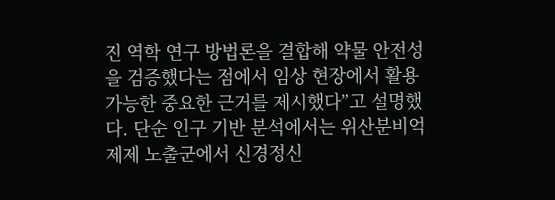진 역학 연구 방법론을 결합해 약물 안전성을 검증했다는 점에서 임상 현장에서 활용 가능한 중요한 근거를 제시했다”고 설명했다. 단순 인구 기반 분석에서는 위산분비억제제 노출군에서 신경정신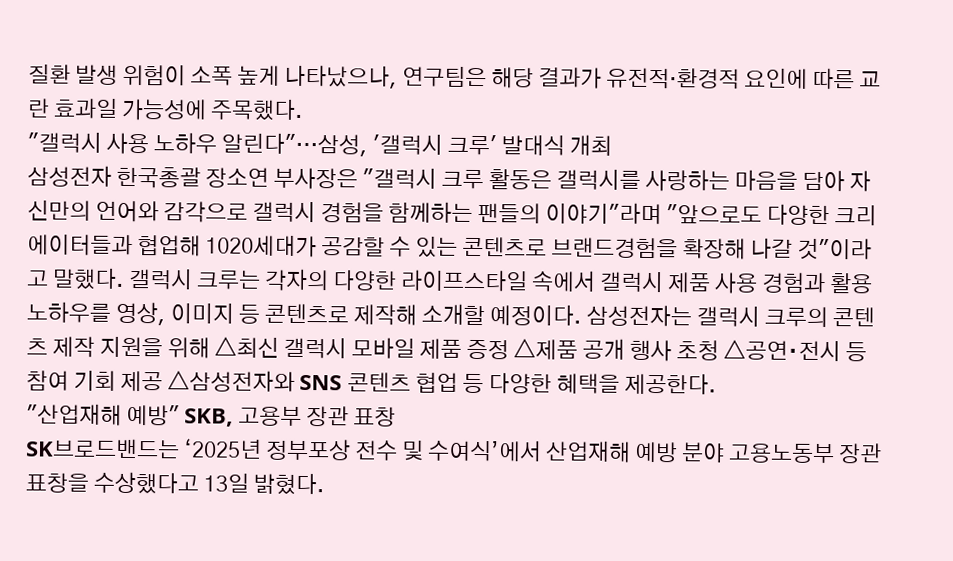질환 발생 위험이 소폭 높게 나타났으나, 연구팀은 해당 결과가 유전적·환경적 요인에 따른 교란 효과일 가능성에 주목했다.
"갤럭시 사용 노하우 알린다"…삼성, '갤럭시 크루' 발대식 개최
삼성전자 한국총괄 장소연 부사장은 "갤럭시 크루 활동은 갤럭시를 사랑하는 마음을 담아 자신만의 언어와 감각으로 갤럭시 경험을 함께하는 팬들의 이야기"라며 "앞으로도 다양한 크리에이터들과 협업해 1020세대가 공감할 수 있는 콘텐츠로 브랜드경험을 확장해 나갈 것"이라고 말했다. 갤럭시 크루는 각자의 다양한 라이프스타일 속에서 갤럭시 제품 사용 경험과 활용 노하우를 영상, 이미지 등 콘텐츠로 제작해 소개할 예정이다. 삼성전자는 갤럭시 크루의 콘텐츠 제작 지원을 위해 △최신 갤럭시 모바일 제품 증정 △제품 공개 행사 초청 △공연∙전시 등 참여 기회 제공 △삼성전자와 SNS 콘텐츠 협업 등 다양한 혜택을 제공한다.
"산업재해 예방" SKB, 고용부 장관 표창
SK브로드밴드는 ‘2025년 정부포상 전수 및 수여식’에서 산업재해 예방 분야 고용노동부 장관 표창을 수상했다고 13일 밝혔다.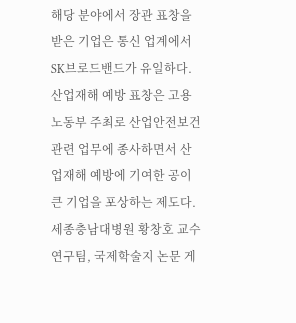해당 분야에서 장관 표창을 받은 기업은 통신 업계에서 SK브로드밴드가 유일하다.산업재해 예방 표창은 고용노동부 주최로 산업안전보건 관련 업무에 종사하면서 산업재해 예방에 기여한 공이 큰 기업을 포상하는 제도다.
세종충남대병원 황창호 교수 연구팀, 국제학술지 논문 게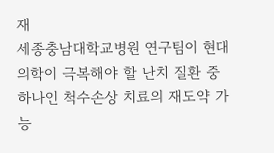재
세종충남대학교병원 연구팀이 현대의학이 극복해야 할 난치 질환 중 하나인 척수손상 치료의 재도약 가능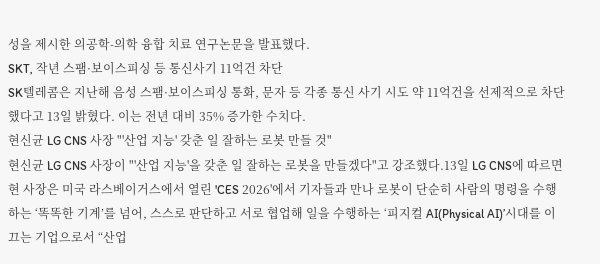성을 제시한 의공학-의학 융합 치료 연구논문을 발표했다.
SKT, 작년 스팸·보이스피싱 등 통신사기 11억건 차단
SK텔레콤은 지난해 음성 스팸·보이스피싱 통화, 문자 등 각종 통신 사기 시도 약 11억건을 선제적으로 차단했다고 13일 밝혔다. 이는 전년 대비 35% 증가한 수치다.
현신균 LG CNS 사장 "'산업 지능' 갖춘 일 잘하는 로봇 만들 것"
현신균 LG CNS 사장이 "'산업 지능'을 갖춘 일 잘하는 로봇을 만들겠다"고 강조했다.13일 LG CNS에 따르면 현 사장은 미국 라스베이거스에서 열린 'CES 2026'에서 기자들과 만나 로봇이 단순히 사람의 명령을 수행하는 ‘똑똑한 기계’를 넘어, 스스로 판단하고 서로 협업해 일을 수행하는 ‘피지컬 AI(Physical AI)’시대를 이끄는 기업으로서 “산업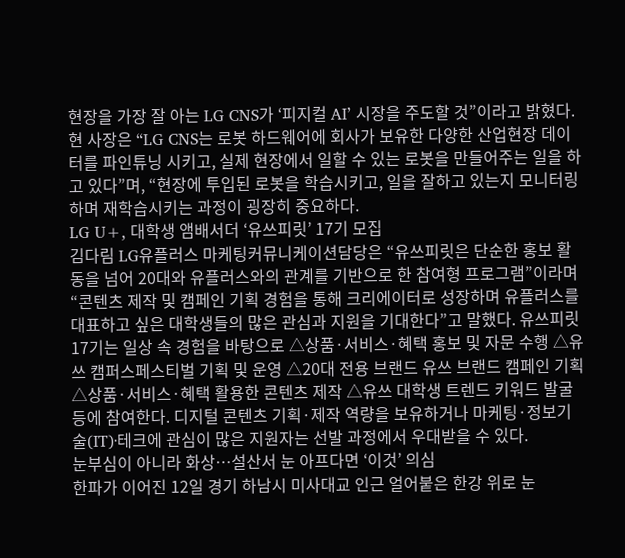현장을 가장 잘 아는 LG CNS가 ‘피지컬 AI’ 시장을 주도할 것”이라고 밝혔다.현 사장은 “LG CNS는 로봇 하드웨어에 회사가 보유한 다양한 산업현장 데이터를 파인튜닝 시키고, 실제 현장에서 일할 수 있는 로봇을 만들어주는 일을 하고 있다”며, “현장에 투입된 로봇을 학습시키고, 일을 잘하고 있는지 모니터링하며 재학습시키는 과정이 굉장히 중요하다.
LG U+, 대학생 앰배서더 ‘유쓰피릿’ 17기 모집
김다림 LG유플러스 마케팅커뮤니케이션담당은 “유쓰피릿은 단순한 홍보 활동을 넘어 20대와 유플러스와의 관계를 기반으로 한 참여형 프로그램”이라며 “콘텐츠 제작 및 캠페인 기획 경험을 통해 크리에이터로 성장하며 유플러스를 대표하고 싶은 대학생들의 많은 관심과 지원을 기대한다”고 말했다. 유쓰피릿 17기는 일상 속 경험을 바탕으로 △상품·서비스·혜택 홍보 및 자문 수행 △유쓰 캠퍼스페스티벌 기획 및 운영 △20대 전용 브랜드 유쓰 브랜드 캠페인 기획 △상품·서비스·혜택 활용한 콘텐츠 제작 △유쓰 대학생 트렌드 키워드 발굴 등에 참여한다. 디지털 콘텐츠 기획·제작 역량을 보유하거나 마케팅·정보기술(IT)·테크에 관심이 많은 지원자는 선발 과정에서 우대받을 수 있다.
눈부심이 아니라 화상…설산서 눈 아프다면 ‘이것’ 의심
한파가 이어진 12일 경기 하남시 미사대교 인근 얼어붙은 한강 위로 눈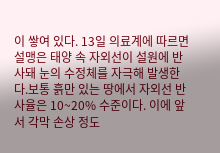이 쌓여 있다. 13일 의료계에 따르면 설맹은 태양 속 자외선이 설원에 반사돼 눈의 수정체를 자극해 발생한다.보통 흙만 있는 땅에서 자외선 반사율은 10~20% 수준이다. 이에 앞서 각막 손상 정도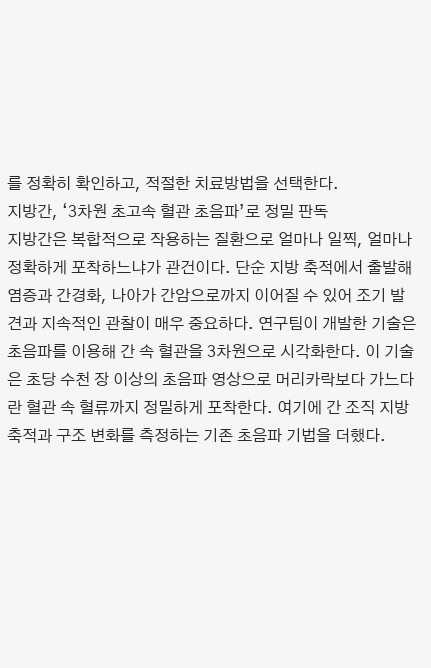를 정확히 확인하고, 적절한 치료방법을 선택한다.
지방간, ‘3차원 초고속 혈관 초음파’로 정밀 판독
지방간은 복합적으로 작용하는 질환으로 얼마나 일찍, 얼마나 정확하게 포착하느냐가 관건이다. 단순 지방 축적에서 출발해 염증과 간경화, 나아가 간암으로까지 이어질 수 있어 조기 발견과 지속적인 관찰이 매우 중요하다. 연구팀이 개발한 기술은 초음파를 이용해 간 속 혈관을 3차원으로 시각화한다. 이 기술은 초당 수천 장 이상의 초음파 영상으로 머리카락보다 가느다란 혈관 속 혈류까지 정밀하게 포착한다. 여기에 간 조직 지방 축적과 구조 변화를 측정하는 기존 초음파 기법을 더했다.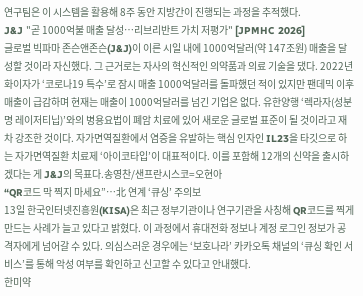연구팀은 이 시스템을 활용해 8주 동안 지방간이 진행되는 과정을 추적했다.
J&J "곧 1000억불 매출 달성…리브리반트 가치 저평가" [JPMHC 2026]
글로벌 빅파마 존슨앤존슨(J&J)이 이른 시일 내에 1000억달러(약 147조원) 매출을 달성할 것이라 자신했다. 그 근거로는 자사의 혁신적인 의약품과 의료 기술을 댔다. 2022년 화이자가 ‘코로나19 특수’로 잠시 매출 1000억달러를 돌파했던 적이 있지만 팬데믹 이후 매출이 급감하며 현재는 매출이 1000억달러를 넘긴 기업은 없다. 유한양행 ‘렉라자(성분명 레이저티닙)’와의 병용요법이 폐암 치료에 있어 새로운 글로벌 표준이 될 것이라고 재차 강조한 것이다. 자가면역질환에서 염증을 유발하는 핵심 인자인 IL23을 타깃으로 하는 자가면역질환 치료제 ‘아이코타입’이 대표적이다. 이를 포함해 12개의 신약을 출시하겠다는 게 J&J의 목표다.송영찬/샌프란시스코=오현아
“QR코드 막 찍지 마세요”…北 연계 ‘큐싱’ 주의보
13일 한국인터넷진흥원(KISA)은 최근 정부기관이나 연구기관을 사칭해 QR코드를 찍게 만드는 사례가 늘고 있다고 밝혔다. 이 과정에서 휴대전화 정보나 계정 로그인 정보가 공격자에게 넘어갈 수 있다. 의심스러운 경우에는 ‘보호나라’ 카카오톡 채널의 ‘큐싱 확인 서비스’를 통해 악성 여부를 확인하고 신고할 수 있다고 안내했다.
한미약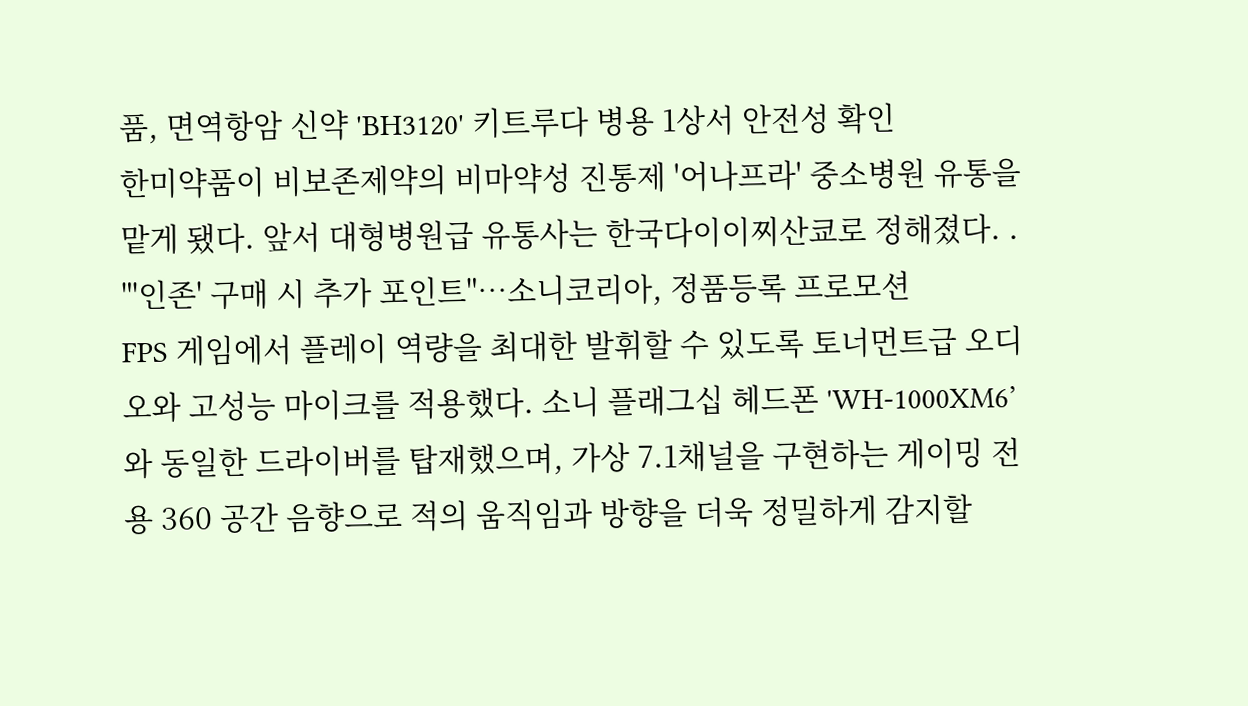품, 면역항암 신약 'BH3120' 키트루다 병용 1상서 안전성 확인
한미약품이 비보존제약의 비마약성 진통제 '어나프라' 중소병원 유통을 맡게 됐다. 앞서 대형병원급 유통사는 한국다이이찌산쿄로 정해졌다. .
"'인존' 구매 시 추가 포인트"…소니코리아, 정품등록 프로모션
FPS 게임에서 플레이 역량을 최대한 발휘할 수 있도록 토너먼트급 오디오와 고성능 마이크를 적용했다. 소니 플래그십 헤드폰 'WH-1000XM6’와 동일한 드라이버를 탑재했으며, 가상 7.1채널을 구현하는 게이밍 전용 360 공간 음향으로 적의 움직임과 방향을 더욱 정밀하게 감지할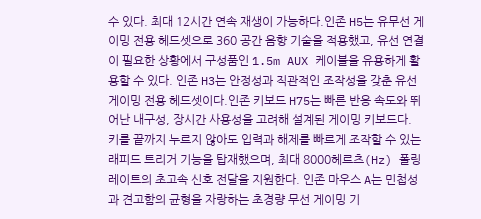수 있다. 최대 12시간 연속 재생이 가능하다.인존 H5는 유무선 게이밍 전용 헤드셋으로 360 공간 음향 기술을 적용했고, 유선 연결이 필요한 상황에서 구성품인 1.5m AUX 케이블을 유용하게 활용할 수 있다. 인존 H3는 안정성과 직관적인 조작성을 갖춘 유선 게이밍 전용 헤드셋이다.인존 키보드 H75는 빠른 반응 속도와 뛰어난 내구성, 장시간 사용성을 고려해 설계된 게이밍 키보드다. 키를 끝까지 누르지 않아도 입력과 해제를 빠르게 조작할 수 있는 래피드 트리거 기능을 탑재했으며, 최대 8000헤르츠(Hz) 폴링 레이트의 초고속 신호 전달을 지원한다. 인존 마우스 A는 민첩성과 견고함의 균형을 자랑하는 초경량 무선 게이밍 기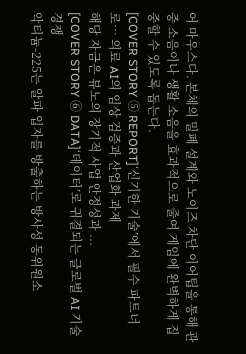어 마우스다. 본체의 밀폐 설계와 노이즈 차단 이어팁을 통해 관중 소음이나 생활 소음을 효과적으로 줄여 게임에 완벽하게 집중할 수 있도록 돕는다.
[COVER STORY ⑤ REPORT]‘신기한 기술’에서 필수 파트너로… 의료 AI의 임상 검증과 산업화 과제
해당 자금은 뷰노의 장기적 사업 안정성과 ...
[COVER STORY ⑥ DATA]‘데이터’로 귀결되는 글로벌 AI 기술 경쟁
악티늄-225는 알파 입자를 방출하는 방사성 동위원소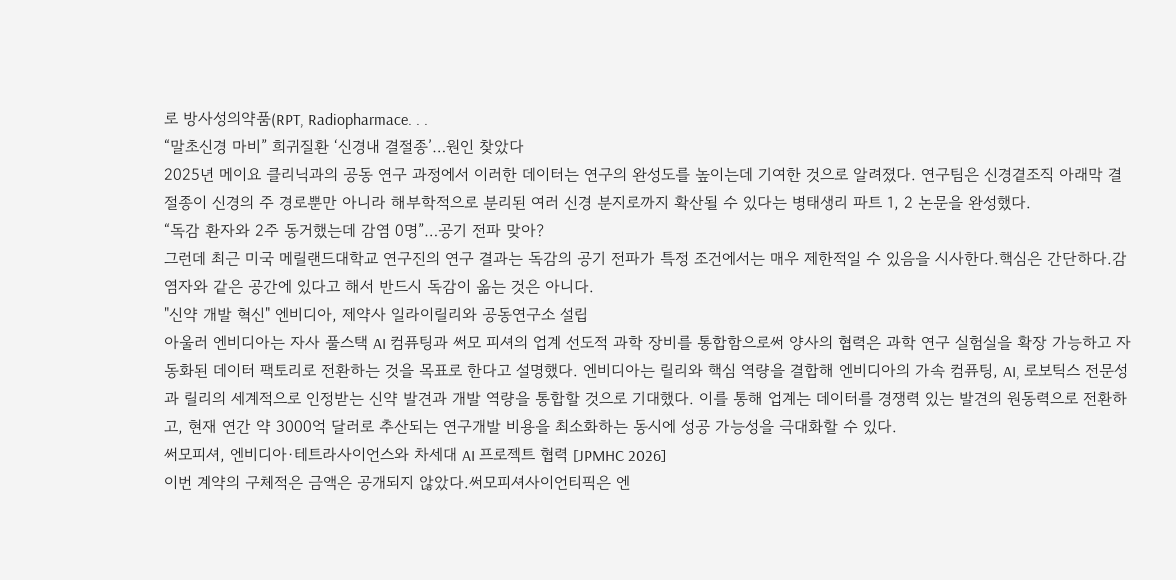로 방사성의약품(RPT, Radiopharmace. . .
“말초신경 마비” 희귀질환 ‘신경내 결절종’…원인 찾았다
2025년 메이요 클리닉과의 공동 연구 과정에서 이러한 데이터는 연구의 완성도를 높이는데 기여한 것으로 알려졌다. 연구팀은 신경곁조직 아래막 결절종이 신경의 주 경로뿐만 아니라 해부학적으로 분리된 여러 신경 분지로까지 확산될 수 있다는 병태생리 파트 1, 2 논문을 완성했다.
“독감 환자와 2주 동거했는데 감염 0명”…공기 전파 맞아?
그런데 최근 미국 메릴랜드대학교 연구진의 연구 결과는 독감의 공기 전파가 특정 조건에서는 매우 제한적일 수 있음을 시사한다.핵심은 간단하다.감염자와 같은 공간에 있다고 해서 반드시 독감이 옮는 것은 아니다.
"신약 개발 혁신" 엔비디아, 제약사 일라이릴리와 공동연구소 설립
아울러 엔비디아는 자사 풀스택 AI 컴퓨팅과 써모 피셔의 업계 선도적 과학 장비를 통합함으로써 양사의 협력은 과학 연구 실험실을 확장 가능하고 자동화된 데이터 팩토리로 전환하는 것을 목표로 한다고 설명했다. 엔비디아는 릴리와 핵심 역량을 결합해 엔비디아의 가속 컴퓨팅, AI, 로보틱스 전문성과 릴리의 세계적으로 인정받는 신약 발견과 개발 역량을 통합할 것으로 기대했다. 이를 통해 업계는 데이터를 경쟁력 있는 발견의 원동력으로 전환하고, 현재 연간 약 3000억 달러로 추산되는 연구개발 비용을 최소화하는 동시에 성공 가능성을 극대화할 수 있다.
써모피셔, 엔비디아·테트라사이언스와 차세대 AI 프로젝트 협력 [JPMHC 2026]
이번 계약의 구체적은 금액은 공개되지 않았다.써모피셔사이언티픽은 엔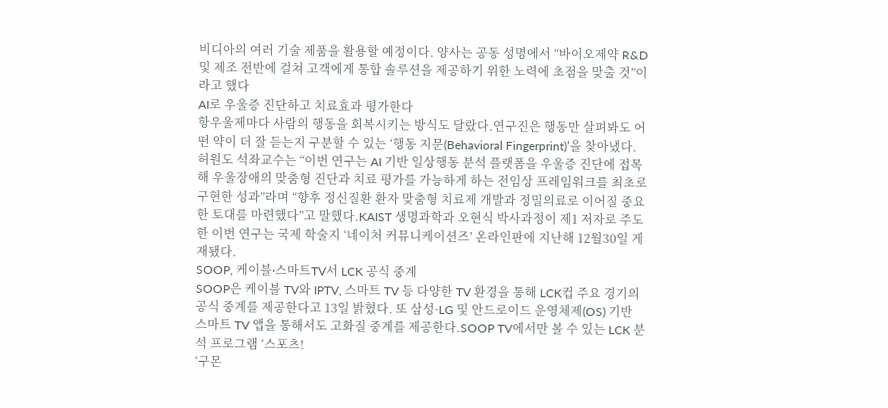비디아의 여러 기술 제품을 활용할 예정이다. 양사는 공동 성명에서 “바이오제약 R&D 및 제조 전반에 걸쳐 고객에게 통합 솔루션을 제공하기 위한 노력에 초점을 맞출 것”이라고 했다
AI로 우울증 진단하고 치료효과 평가한다
항우울제마다 사람의 행동을 회복시키는 방식도 달랐다.연구진은 행동만 살펴봐도 어떤 약이 더 잘 듣는지 구분할 수 있는 ‘행동 지문(Behavioral Fingerprint)’을 찾아냈다.허원도 석좌교수는 “이번 연구는 AI 기반 일상행동 분석 플랫폼을 우울증 진단에 접목해 우울장애의 맞춤형 진단과 치료 평가를 가능하게 하는 전임상 프레임워크를 최초로 구현한 성과”라며 “향후 정신질환 환자 맞춤형 치료제 개발과 정밀의료로 이어질 중요한 토대를 마련했다”고 말했다.KAIST 생명과학과 오현식 박사과정이 제1 저자로 주도한 이번 연구는 국제 학술지 ‘네이처 커뮤니케이션즈’ 온라인판에 지난해 12월30일 게재됐다.
SOOP, 케이블∙스마트TV서 LCK 공식 중계
SOOP은 케이블 TV와 IPTV, 스마트 TV 등 다양한 TV 환경을 통해 LCK컵 주요 경기의 공식 중계를 제공한다고 13일 밝혔다. 또 삼성·LG 및 안드로이드 운영체제(OS) 기반 스마트 TV 앱을 통해서도 고화질 중계를 제공한다.SOOP TV에서만 볼 수 있는 LCK 분석 프로그램 ‘스포츠!
‘구몬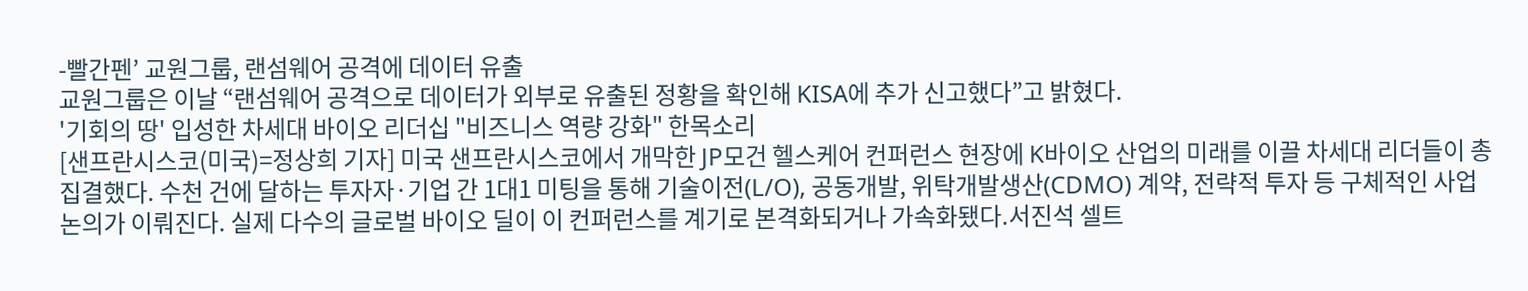-빨간펜’ 교원그룹, 랜섬웨어 공격에 데이터 유출
교원그룹은 이날 “랜섬웨어 공격으로 데이터가 외부로 유출된 정황을 확인해 KISA에 추가 신고했다”고 밝혔다.
'기회의 땅' 입성한 차세대 바이오 리더십 "비즈니스 역량 강화" 한목소리
[샌프란시스코(미국)=정상희 기자] 미국 샌프란시스코에서 개막한 JP모건 헬스케어 컨퍼런스 현장에 K바이오 산업의 미래를 이끌 차세대 리더들이 총집결했다. 수천 건에 달하는 투자자·기업 간 1대1 미팅을 통해 기술이전(L/O), 공동개발, 위탁개발생산(CDMO) 계약, 전략적 투자 등 구체적인 사업 논의가 이뤄진다. 실제 다수의 글로벌 바이오 딜이 이 컨퍼런스를 계기로 본격화되거나 가속화됐다.서진석 셀트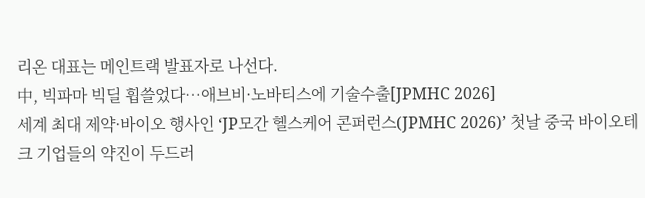리온 대표는 메인트랙 발표자로 나선다.
中, 빅파마 빅딜 휩쓸었다…애브비·노바티스에 기술수출[JPMHC 2026]
세계 최대 제약·바이오 행사인 ‘JP모간 헬스케어 콘퍼런스(JPMHC 2026)’ 첫날 중국 바이오테크 기업들의 약진이 두드러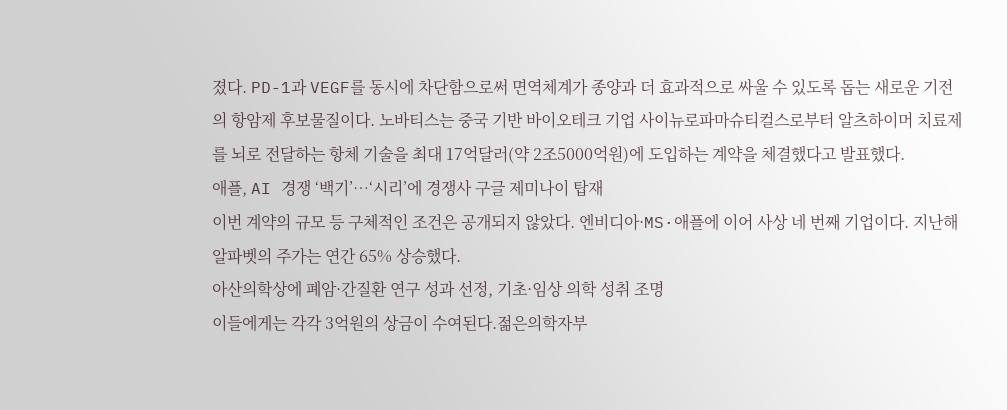졌다. PD-1과 VEGF를 동시에 차단함으로써 면역체계가 종양과 더 효과적으로 싸울 수 있도록 돕는 새로운 기전의 항암제 후보물질이다. 노바티스는 중국 기반 바이오테크 기업 사이뉴로파마슈티컬스로부터 알츠하이머 치료제를 뇌로 전달하는 항체 기술을 최대 17억달러(약 2조5000억원)에 도입하는 계약을 체결했다고 발표했다.
애플, AI 경쟁 ‘백기’…‘시리’에 경쟁사 구글 제미나이 탑재
이번 계약의 규모 등 구체적인 조건은 공개되지 않았다. 엔비디아·MS·애플에 이어 사상 네 번째 기업이다. 지난해 알파벳의 주가는 연간 65% 상승했다.
아산의학상에 폐암·간질환 연구 성과 선정, 기초·임상 의학 성취 조명
이들에게는 각각 3억원의 상금이 수여된다.젊은의학자부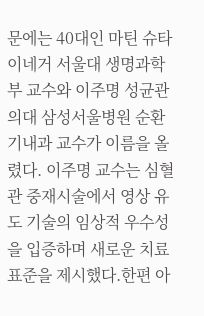문에는 40대인 마틴 슈타이네거 서울대 생명과학부 교수와 이주명 성균관의대 삼성서울병원 순환기내과 교수가 이름을 올렸다. 이주명 교수는 심혈관 중재시술에서 영상 유도 기술의 임상적 우수성을 입증하며 새로운 치료 표준을 제시했다.한편 아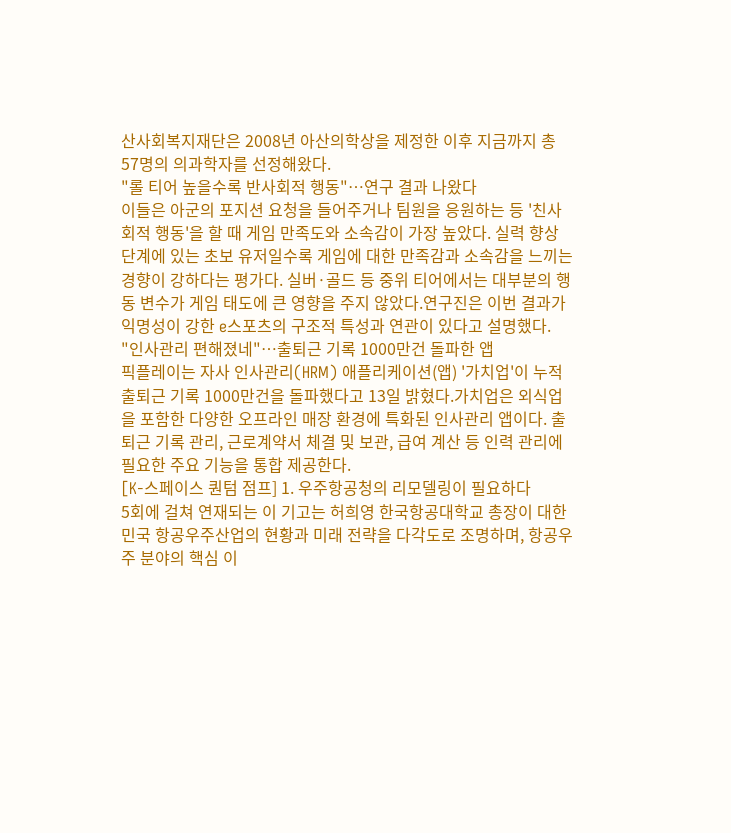산사회복지재단은 2008년 아산의학상을 제정한 이후 지금까지 총 57명의 의과학자를 선정해왔다.
"롤 티어 높을수록 반사회적 행동"…연구 결과 나왔다
이들은 아군의 포지션 요청을 들어주거나 팀원을 응원하는 등 '친사회적 행동'을 할 때 게임 만족도와 소속감이 가장 높았다. 실력 향상 단계에 있는 초보 유저일수록 게임에 대한 만족감과 소속감을 느끼는 경향이 강하다는 평가다. 실버·골드 등 중위 티어에서는 대부분의 행동 변수가 게임 태도에 큰 영향을 주지 않았다.연구진은 이번 결과가 익명성이 강한 e스포츠의 구조적 특성과 연관이 있다고 설명했다.
"인사관리 편해졌네"…출퇴근 기록 1000만건 돌파한 앱
픽플레이는 자사 인사관리(HRM) 애플리케이션(앱) '가치업'이 누적 출퇴근 기록 1000만건을 돌파했다고 13일 밝혔다.가치업은 외식업을 포함한 다양한 오프라인 매장 환경에 특화된 인사관리 앱이다. 출퇴근 기록 관리, 근로계약서 체결 및 보관, 급여 계산 등 인력 관리에 필요한 주요 기능을 통합 제공한다.
[K-스페이스 퀀텀 점프] 1. 우주항공청의 리모델링이 필요하다
5회에 걸쳐 연재되는 이 기고는 허희영 한국항공대학교 총장이 대한민국 항공우주산업의 현황과 미래 전략을 다각도로 조명하며, 항공우주 분야의 핵심 이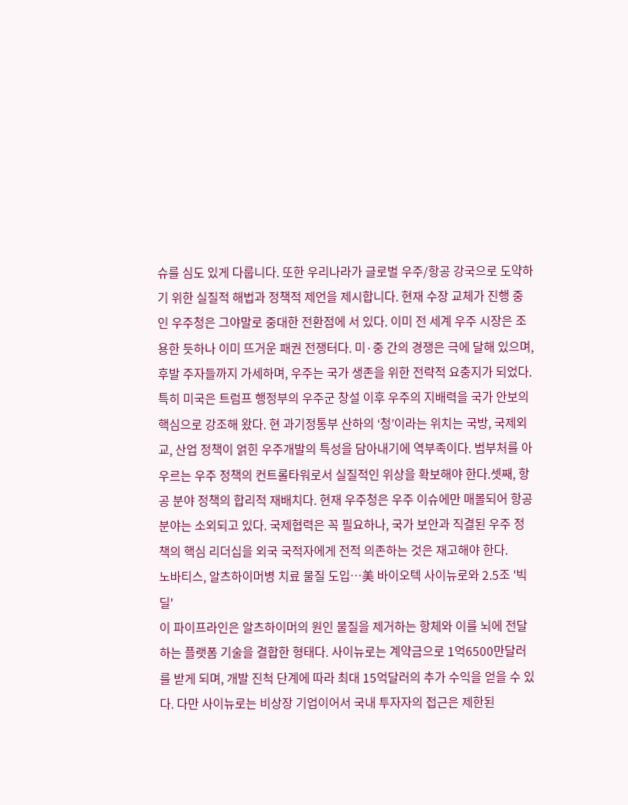슈를 심도 있게 다룹니다. 또한 우리나라가 글로벌 우주/항공 강국으로 도약하기 위한 실질적 해법과 정책적 제언을 제시합니다. 현재 수장 교체가 진행 중인 우주청은 그야말로 중대한 전환점에 서 있다. 이미 전 세계 우주 시장은 조용한 듯하나 이미 뜨거운 패권 전쟁터다. 미·중 간의 경쟁은 극에 달해 있으며, 후발 주자들까지 가세하며, 우주는 국가 생존을 위한 전략적 요충지가 되었다. 특히 미국은 트럼프 행정부의 우주군 창설 이후 우주의 지배력을 국가 안보의 핵심으로 강조해 왔다. 현 과기정통부 산하의 ‘청’이라는 위치는 국방, 국제외교, 산업 정책이 얽힌 우주개발의 특성을 담아내기에 역부족이다. 범부처를 아우르는 우주 정책의 컨트롤타워로서 실질적인 위상을 확보해야 한다.셋째, 항공 분야 정책의 합리적 재배치다. 현재 우주청은 우주 이슈에만 매몰되어 항공 분야는 소외되고 있다. 국제협력은 꼭 필요하나, 국가 보안과 직결된 우주 정책의 핵심 리더십을 외국 국적자에게 전적 의존하는 것은 재고해야 한다.
노바티스, 알츠하이머병 치료 물질 도입…美 바이오텍 사이뉴로와 2.5조 '빅딜'
이 파이프라인은 알츠하이머의 원인 물질을 제거하는 항체와 이를 뇌에 전달하는 플랫폼 기술을 결합한 형태다. 사이뉴로는 계약금으로 1억6500만달러를 받게 되며, 개발 진척 단계에 따라 최대 15억달러의 추가 수익을 얻을 수 있다. 다만 사이뉴로는 비상장 기업이어서 국내 투자자의 접근은 제한된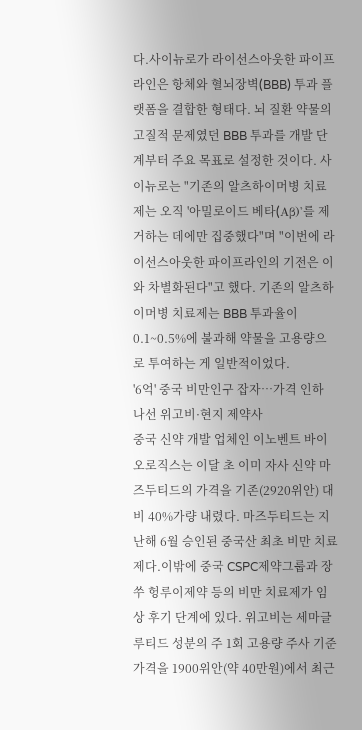다.사이뉴로가 라이선스아웃한 파이프라인은 항체와 혈뇌장벽(BBB) 투과 플랫폼을 결합한 형태다. 뇌 질환 약물의 고질적 문제였던 BBB 투과를 개발 단계부터 주요 목표로 설정한 것이다. 사이뉴로는 "기존의 알츠하이머병 치료제는 오직 '아밀로이드 베타(Aβ)'를 제거하는 데에만 집중했다"며 "이번에 라이선스아웃한 파이프라인의 기전은 이와 차별화된다"고 했다. 기존의 알츠하이머병 치료제는 BBB 투과율이 0.1~0.5%에 불과해 약물을 고용량으로 투여하는 게 일반적이었다.
'6억' 중국 비만인구 잡자…가격 인하 나선 위고비·현지 제약사
중국 신약 개발 업체인 이노벤트 바이오로직스는 이달 초 이미 자사 신약 마즈두티드의 가격을 기존(2920위안) 대비 40%가량 내렸다. 마즈두티드는 지난해 6월 승인된 중국산 최초 비만 치료제다.이밖에 중국 CSPC제약그룹과 장쑤 헝루이제약 등의 비만 치료제가 임상 후기 단계에 있다. 위고비는 세마글루티드 성분의 주 1회 고용량 주사 기준 가격을 1900위안(약 40만원)에서 최근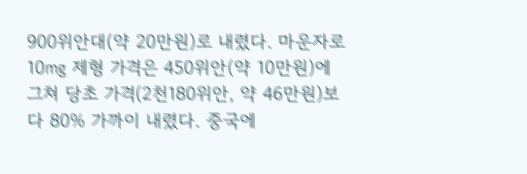900위안대(약 20만원)로 내렸다. 마운자로 10㎎ 제형 가격은 450위안(약 10만원)에 그쳐 당초 가격(2천180위안, 약 46만원)보다 80% 가까이 내렸다. 중국에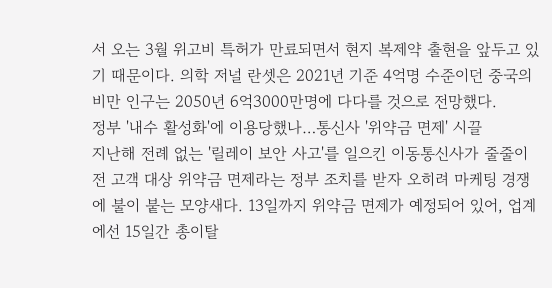서 오는 3월 위고비 특허가 만료되면서 현지 복제약 출현을 앞두고 있기 때문이다. 의학 저널 란셋은 2021년 기준 4억명 수준이던 중국의 비만 인구는 2050년 6억3000만명에 다다를 것으로 전망했다.
정부 '내수 활성화'에 이용당했나…통신사 '위약금 면제' 시끌
지난해 전례 없는 '릴레이 보안 사고'를 일으킨 이동통신사가 줄줄이 전 고객 대상 위약금 면제라는 정부 조치를 받자 오히려 마케팅 경쟁에 불이 붙는 모양새다. 13일까지 위약금 면제가 예정되어 있어, 업계에선 15일간 총이탈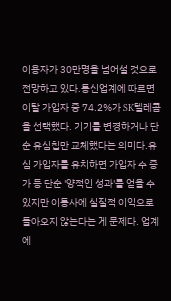이용자가 30만명을 넘어설 것으로 전망하고 있다.통신업계에 따르면 이탈 가입자 중 74.2%가 SK텔레콤을 선택했다. 기기를 변경하거나 단순 유심칩만 교체했다는 의미다.유심 가입자를 유치하면 가입자 수 증가 등 단순 '양적인 성과'를 얻을 수 있지만 이통사에 실질적 이익으로 돌아오지 않는다는 게 문제다. 업계에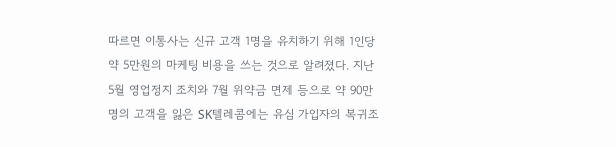따르면 이통사는 신규 고객 1명을 유치하기 위해 1인당 약 5만원의 마케팅 비용을 쓰는 것으로 알려졌다. 지난 5월 영업정지 조치와 7월 위약금 면제 등으로 약 90만 명의 고객을 잃은 SK텔레콤에는 유심 가입자의 복귀조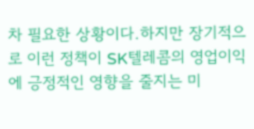차 필요한 상황이다.하지만 장기적으로 이런 정책이 SK텔레콤의 영업이익에 긍정적인 영향을 줄지는 미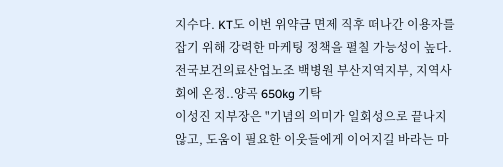지수다. KT도 이번 위약금 면제 직후 떠나간 이용자를 잡기 위해 강력한 마케팅 정책을 펼칠 가능성이 높다.
전국보건의료산업노조 백병원 부산지역지부, 지역사회에 온정..양곡 650kg 기탁
이성진 지부장은 "기념의 의미가 일회성으로 끝나지 않고, 도움이 필요한 이웃들에게 이어지길 바라는 마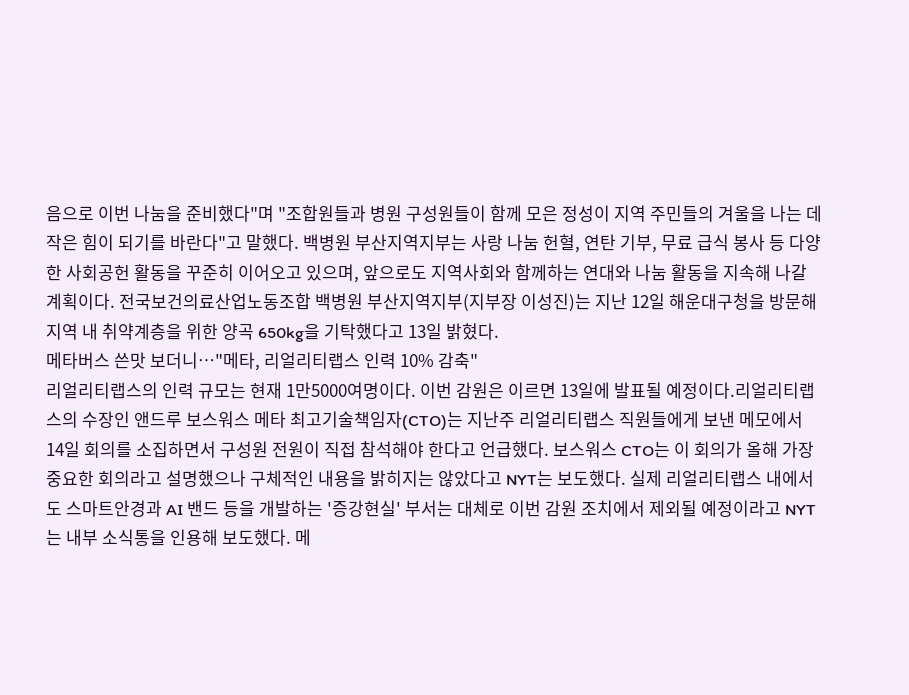음으로 이번 나눔을 준비했다"며 "조합원들과 병원 구성원들이 함께 모은 정성이 지역 주민들의 겨울을 나는 데 작은 힘이 되기를 바란다"고 말했다. 백병원 부산지역지부는 사랑 나눔 헌혈, 연탄 기부, 무료 급식 봉사 등 다양한 사회공헌 활동을 꾸준히 이어오고 있으며, 앞으로도 지역사회와 함께하는 연대와 나눔 활동을 지속해 나갈 계획이다. 전국보건의료산업노동조합 백병원 부산지역지부(지부장 이성진)는 지난 12일 해운대구청을 방문해 지역 내 취약계층을 위한 양곡 650kg을 기탁했다고 13일 밝혔다.
메타버스 쓴맛 보더니…"메타, 리얼리티랩스 인력 10% 감축"
리얼리티랩스의 인력 규모는 현재 1만5000여명이다. 이번 감원은 이르면 13일에 발표될 예정이다.리얼리티랩스의 수장인 앤드루 보스워스 메타 최고기술책임자(CTO)는 지난주 리얼리티랩스 직원들에게 보낸 메모에서 14일 회의를 소집하면서 구성원 전원이 직접 참석해야 한다고 언급했다. 보스워스 CTO는 이 회의가 올해 가장 중요한 회의라고 설명했으나 구체적인 내용을 밝히지는 않았다고 NYT는 보도했다. 실제 리얼리티랩스 내에서도 스마트안경과 AI 밴드 등을 개발하는 '증강현실' 부서는 대체로 이번 감원 조치에서 제외될 예정이라고 NYT는 내부 소식통을 인용해 보도했다. 메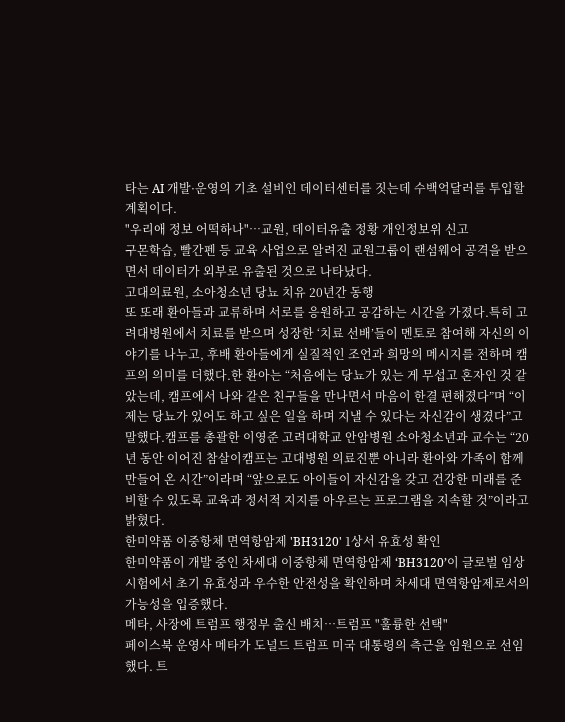타는 AI 개발·운영의 기초 설비인 데이터센터를 짓는데 수백억달러를 투입할 계획이다.
"우리애 정보 어떡하나"…교원, 데이터유출 정황 개인정보위 신고
구몬학습, 빨간펜 등 교육 사업으로 알려진 교원그룹이 랜섬웨어 공격을 받으면서 데이터가 외부로 유출된 것으로 나타났다.
고대의료원, 소아청소년 당뇨 치유 20년간 동행
또 또래 환아들과 교류하며 서로를 응원하고 공감하는 시간을 가졌다.특히 고려대병원에서 치료를 받으며 성장한 ‘치료 선배’들이 멘토로 참여해 자신의 이야기를 나누고, 후배 환아들에게 실질적인 조언과 희망의 메시지를 전하며 캠프의 의미를 더했다.한 환아는 “처음에는 당뇨가 있는 게 무섭고 혼자인 것 같았는데, 캠프에서 나와 같은 친구들을 만나면서 마음이 한결 편해졌다”며 “이제는 당뇨가 있어도 하고 싶은 일을 하며 지낼 수 있다는 자신감이 생겼다”고 말했다.캠프를 총괄한 이영준 고려대학교 안암병원 소아청소년과 교수는 “20년 동안 이어진 참살이캠프는 고대병원 의료진뿐 아니라 환아와 가족이 함께 만들어 온 시간”이라며 “앞으로도 아이들이 자신감을 갖고 건강한 미래를 준비할 수 있도록 교육과 정서적 지지를 아우르는 프로그램을 지속할 것”이라고 밝혔다.
한미약품 이중항체 면역항암제 'BH3120' 1상서 유효성 확인
한미약품이 개발 중인 차세대 이중항체 면역항암제 ‘BH3120’이 글로벌 임상시험에서 초기 유효성과 우수한 안전성을 확인하며 차세대 면역항암제로서의 가능성을 입증했다.
메타, 사장에 트럼프 행정부 출신 배치…트럼프 "훌륭한 선택"
페이스북 운영사 메타가 도널드 트럼프 미국 대통령의 측근을 임원으로 선임했다. 트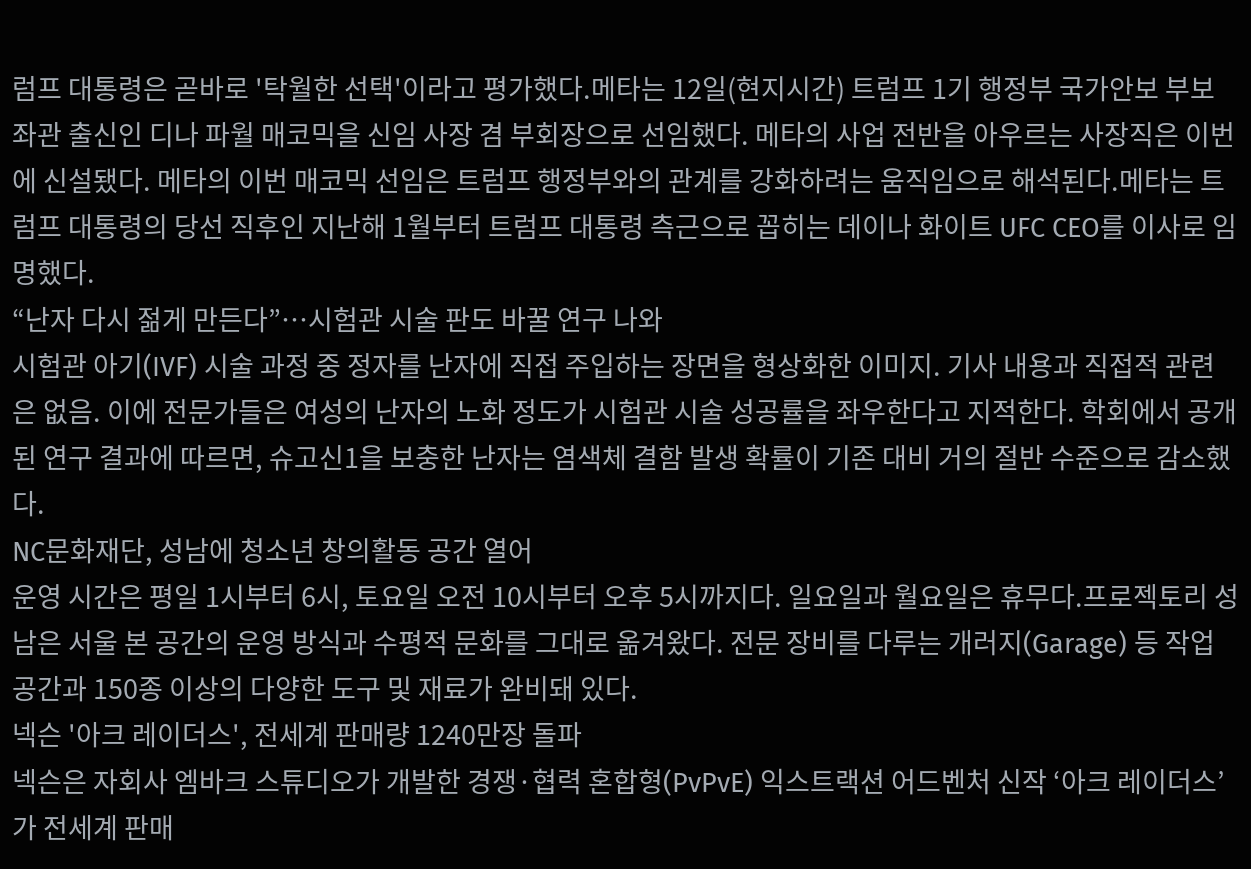럼프 대통령은 곧바로 '탁월한 선택'이라고 평가했다.메타는 12일(현지시간) 트럼프 1기 행정부 국가안보 부보좌관 출신인 디나 파월 매코믹을 신임 사장 겸 부회장으로 선임했다. 메타의 사업 전반을 아우르는 사장직은 이번에 신설됐다. 메타의 이번 매코믹 선임은 트럼프 행정부와의 관계를 강화하려는 움직임으로 해석된다.메타는 트럼프 대통령의 당선 직후인 지난해 1월부터 트럼프 대통령 측근으로 꼽히는 데이나 화이트 UFC CEO를 이사로 임명했다.
“난자 다시 젊게 만든다”…시험관 시술 판도 바꿀 연구 나와
시험관 아기(IVF) 시술 과정 중 정자를 난자에 직접 주입하는 장면을 형상화한 이미지. 기사 내용과 직접적 관련은 없음. 이에 전문가들은 여성의 난자의 노화 정도가 시험관 시술 성공률을 좌우한다고 지적한다. 학회에서 공개된 연구 결과에 따르면, 슈고신1을 보충한 난자는 염색체 결함 발생 확률이 기존 대비 거의 절반 수준으로 감소했다.
NC문화재단, 성남에 청소년 창의활동 공간 열어
운영 시간은 평일 1시부터 6시, 토요일 오전 10시부터 오후 5시까지다. 일요일과 월요일은 휴무다.프로젝토리 성남은 서울 본 공간의 운영 방식과 수평적 문화를 그대로 옮겨왔다. 전문 장비를 다루는 개러지(Garage) 등 작업 공간과 150종 이상의 다양한 도구 및 재료가 완비돼 있다.
넥슨 '아크 레이더스', 전세계 판매량 1240만장 돌파
넥슨은 자회사 엠바크 스튜디오가 개발한 경쟁·협력 혼합형(PvPvE) 익스트랙션 어드벤처 신작 ‘아크 레이더스’가 전세계 판매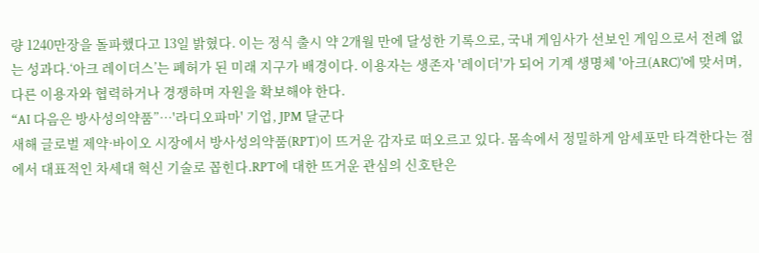량 1240만장을 돌파했다고 13일 밝혔다. 이는 정식 출시 약 2개월 만에 달성한 기록으로, 국내 게임사가 선보인 게임으로서 전례 없는 성과다.‘아크 레이더스’는 폐허가 된 미래 지구가 배경이다. 이용자는 생존자 '레이더'가 되어 기계 생명체 '아크(ARC)'에 맞서며, 다른 이용자와 협력하거나 경쟁하며 자원을 확보해야 한다.
“AI 다음은 방사성의약품”…'라디오파마' 기업, JPM 달군다
새해 글로벌 제약·바이오 시장에서 방사성의약품(RPT)이 뜨거운 감자로 떠오르고 있다. 몸속에서 정밀하게 암세포만 타격한다는 점에서 대표적인 차세대 혁신 기술로 꼽힌다.RPT에 대한 뜨거운 관심의 신호탄은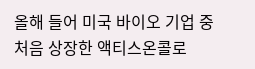올해 들어 미국 바이오 기업 중 처음 상장한 액티스온콜로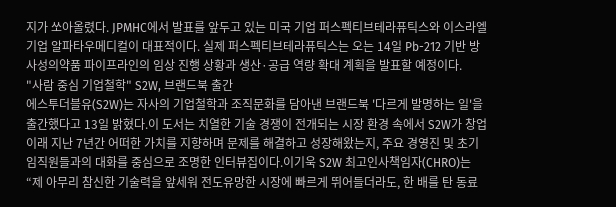지가 쏘아올렸다. JPMHC에서 발표를 앞두고 있는 미국 기업 퍼스펙티브테라퓨틱스와 이스라엘 기업 알파타우메디컬이 대표적이다. 실제 퍼스펙티브테라퓨틱스는 오는 14일 Pb-212 기반 방사성의약품 파이프라인의 임상 진행 상황과 생산·공급 역량 확대 계획을 발표할 예정이다.
"사람 중심 기업철학" S2W, 브랜드북 출간
에스투더블유(S2W)는 자사의 기업철학과 조직문화를 담아낸 브랜드북 '다르게 발명하는 일'을 출간했다고 13일 밝혔다.이 도서는 치열한 기술 경쟁이 전개되는 시장 환경 속에서 S2W가 창업 이래 지난 7년간 어떠한 가치를 지향하며 문제를 해결하고 성장해왔는지, 주요 경영진 및 초기 임직원들과의 대화를 중심으로 조명한 인터뷰집이다.이기욱 S2W 최고인사책임자(CHRO)는 “제 아무리 참신한 기술력을 앞세워 전도유망한 시장에 빠르게 뛰어들더라도, 한 배를 탄 동료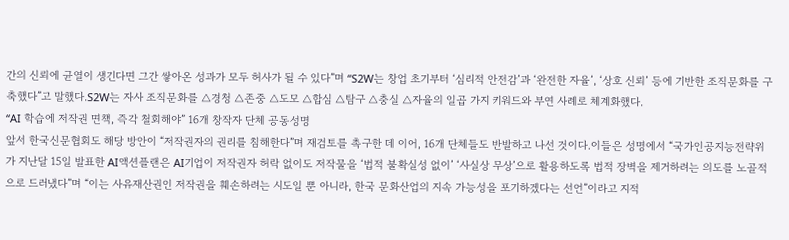간의 신뢰에 균열이 생긴다면 그간 쌓아온 성과가 모두 허사가 될 수 있다”며 “S2W는 창업 초기부터 ‘심리적 안전감’과 ‘완전한 자율’, ‘상호 신뢰’ 등에 기반한 조직문화를 구축했다”고 말했다.S2W는 자사 조직문화를 △경청 △존중 △도모 △합심 △탐구 △충실 △자율의 일곱 가지 키워드와 부연 사례로 체계화했다.
“AI 학습에 저작권 면책, 즉각 철회해야” 16개 창작자 단체 공동성명
앞서 한국신문협회도 해당 방안이 “저작권자의 권리를 침해한다”며 재검토를 촉구한 데 이어, 16개 단체들도 반발하고 나선 것이다.이들은 성명에서 “국가인공지능전략위가 지난달 15일 발표한 AI액션플랜은 AI기업이 저작권자 허락 없이도 저작물을 ‘법적 불확실성 없이’ ‘사실상 무상’으로 활용하도록 법적 장벽을 제거하려는 의도를 노골적으로 드러냈다”며 “이는 사유재산권인 저작권을 훼손하려는 시도일 뿐 아니라, 한국 문화산업의 지속 가능성을 포기하겠다는 선언”이라고 지적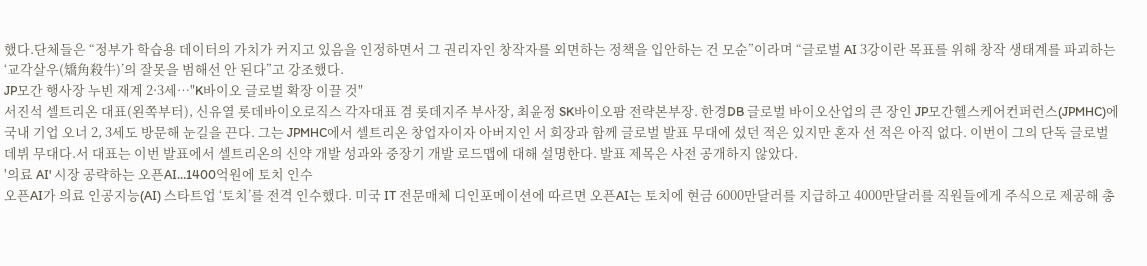했다.단체들은 “정부가 학습용 데이터의 가치가 커지고 있음을 인정하면서 그 권리자인 창작자를 외면하는 정책을 입안하는 건 모순”이라며 “글로벌 AI 3강이란 목표를 위해 창작 생태계를 파괴하는 ‘교각살우(矯角殺牛)’의 잘못을 범해선 안 된다”고 강조했다.
JP모간 행사장 누빈 재계 2·3세…"K바이오 글로벌 확장 이끌 것"
서진석 셀트리온 대표(왼쪽부터), 신유열 롯데바이오로직스 각자대표 겸 롯데지주 부사장, 최윤정 SK바이오팜 전략본부장. 한경DB 글로벌 바이오산업의 큰 장인 JP모간헬스케어컨퍼런스(JPMHC)에 국내 기업 오너 2, 3세도 방문해 눈길을 끈다. 그는 JPMHC에서 셀트리온 창업자이자 아버지인 서 회장과 함께 글로벌 발표 무대에 섰던 적은 있지만 혼자 선 적은 아직 없다. 이번이 그의 단독 글로벌 데뷔 무대다.서 대표는 이번 발표에서 셀트리온의 신약 개발 성과와 중장기 개발 로드맵에 대해 설명한다. 발표 제목은 사전 공개하지 않았다.
'의료 AI' 시장 공략하는 오픈AI…1400억원에 토치 인수
오픈AI가 의료 인공지능(AI) 스타트업 ‘토치’를 전격 인수했다. 미국 IT 전문매체 디인포메이션에 따르면 오픈AI는 토치에 현금 6000만달러를 지급하고 4000만달러를 직원들에게 주식으로 제공해 총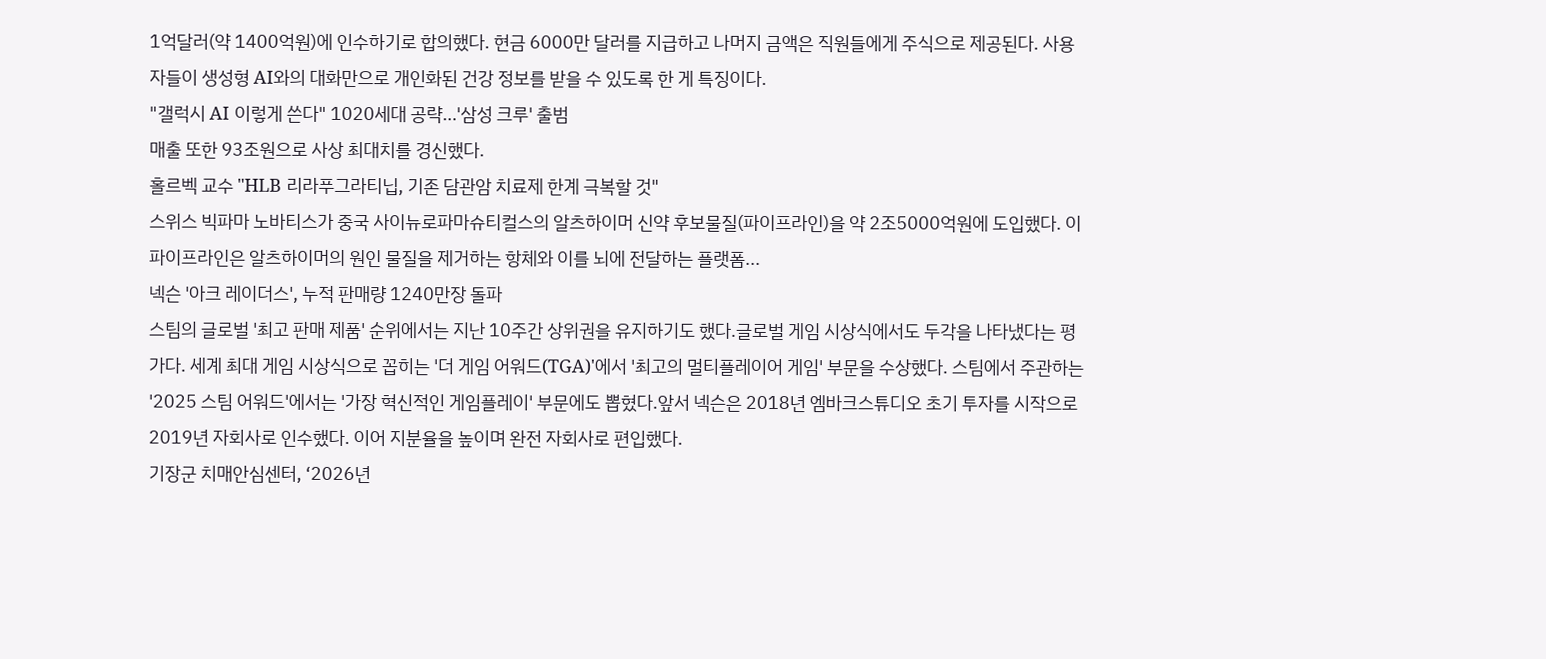1억달러(약 1400억원)에 인수하기로 합의했다. 현금 6000만 달러를 지급하고 나머지 금액은 직원들에게 주식으로 제공된다. 사용자들이 생성형 AI와의 대화만으로 개인화된 건강 정보를 받을 수 있도록 한 게 특징이다.
"갤럭시 AI 이렇게 쓴다" 1020세대 공략…'삼성 크루' 출범
매출 또한 93조원으로 사상 최대치를 경신했다.
홀르벡 교수 "HLB 리라푸그라티닙, 기존 담관암 치료제 한계 극복할 것"
스위스 빅파마 노바티스가 중국 사이뉴로파마슈티컬스의 알츠하이머 신약 후보물질(파이프라인)을 약 2조5000억원에 도입했다. 이 파이프라인은 알츠하이머의 원인 물질을 제거하는 항체와 이를 뇌에 전달하는 플랫폼...
넥슨 '아크 레이더스', 누적 판매량 1240만장 돌파
스팀의 글로벌 '최고 판매 제품' 순위에서는 지난 10주간 상위권을 유지하기도 했다.글로벌 게임 시상식에서도 두각을 나타냈다는 평가다. 세계 최대 게임 시상식으로 꼽히는 '더 게임 어워드(TGA)'에서 '최고의 멀티플레이어 게임' 부문을 수상했다. 스팀에서 주관하는 '2025 스팀 어워드'에서는 '가장 혁신적인 게임플레이' 부문에도 뽑혔다.앞서 넥슨은 2018년 엠바크스튜디오 초기 투자를 시작으로 2019년 자회사로 인수했다. 이어 지분율을 높이며 완전 자회사로 편입했다.
기장군 치매안심센터, ‘2026년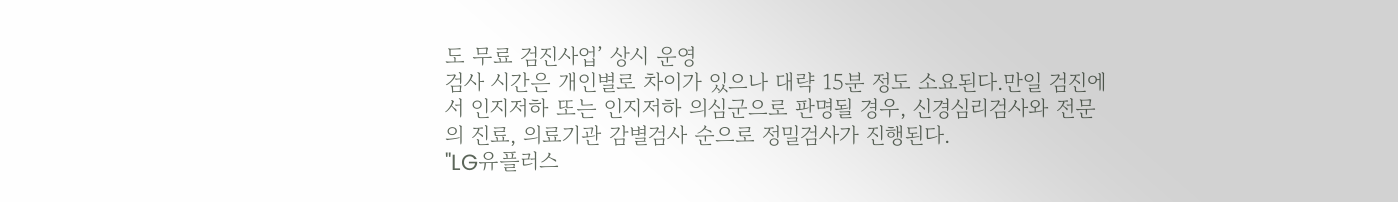도 무료 검진사업’ 상시 운영
검사 시간은 개인별로 차이가 있으나 대략 15분 정도 소요된다.만일 검진에서 인지저하 또는 인지저하 의심군으로 판명될 경우, 신경심리검사와 전문의 진료, 의료기관 감별검사 순으로 정밀검사가 진행된다.
"LG유플러스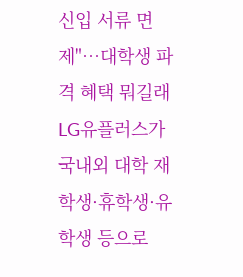신입 서류 면제"…대학생 파격 혜택 뭐길래
LG유플러스가 국내외 대학 재학생·휴학생·유학생 등으로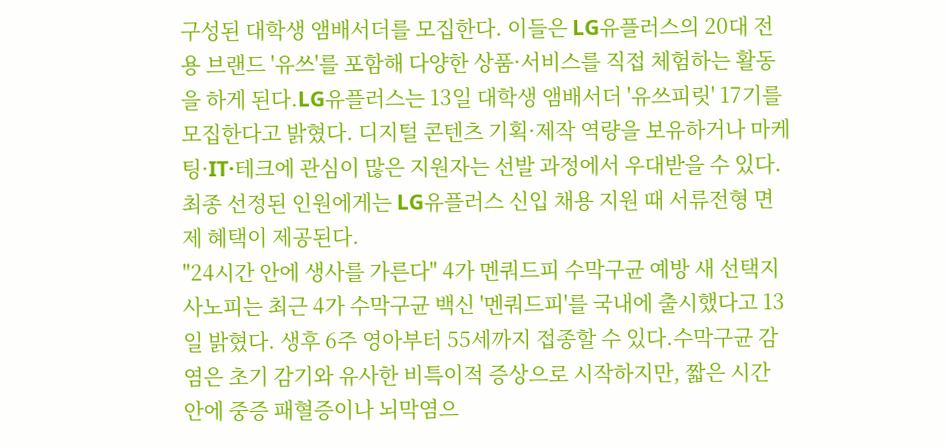구성된 대학생 앰배서더를 모집한다. 이들은 LG유플러스의 20대 전용 브랜드 '유쓰'를 포함해 다양한 상품·서비스를 직접 체험하는 활동을 하게 된다.LG유플러스는 13일 대학생 앰배서더 '유쓰피릿' 17기를 모집한다고 밝혔다. 디지털 콘텐츠 기획·제작 역량을 보유하거나 마케팅·IT·테크에 관심이 많은 지원자는 선발 과정에서 우대받을 수 있다.최종 선정된 인원에게는 LG유플러스 신입 채용 지원 때 서류전형 면제 혜택이 제공된다.
"24시간 안에 생사를 가른다" 4가 멘쿼드피 수막구균 예방 새 선택지
사노피는 최근 4가 수막구균 백신 '멘쿼드피'를 국내에 출시했다고 13일 밝혔다. 생후 6주 영아부터 55세까지 접종할 수 있다.수막구균 감염은 초기 감기와 유사한 비특이적 증상으로 시작하지만, 짧은 시간 안에 중증 패혈증이나 뇌막염으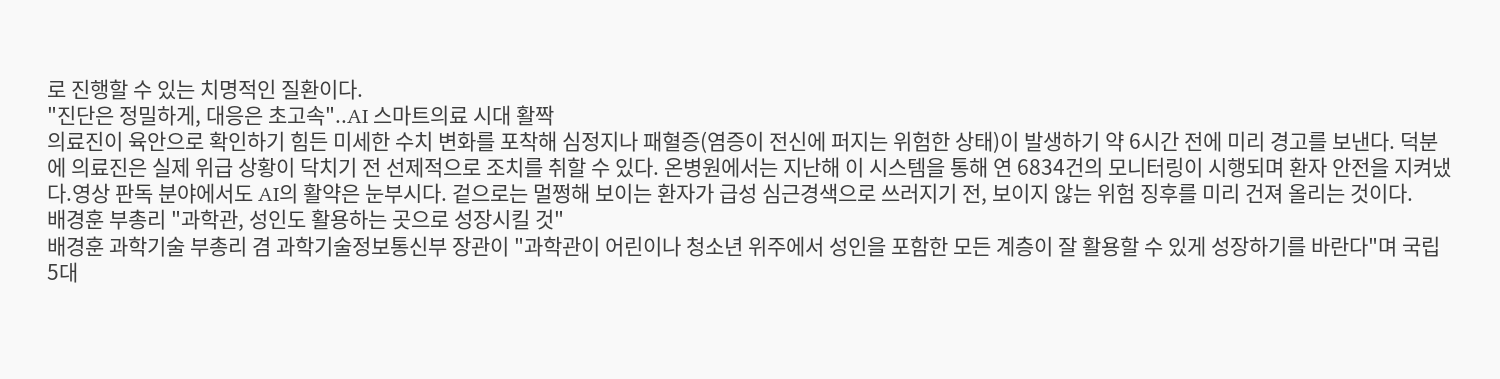로 진행할 수 있는 치명적인 질환이다.
"진단은 정밀하게, 대응은 초고속"..AI 스마트의료 시대 활짝
의료진이 육안으로 확인하기 힘든 미세한 수치 변화를 포착해 심정지나 패혈증(염증이 전신에 퍼지는 위험한 상태)이 발생하기 약 6시간 전에 미리 경고를 보낸다. 덕분에 의료진은 실제 위급 상황이 닥치기 전 선제적으로 조치를 취할 수 있다. 온병원에서는 지난해 이 시스템을 통해 연 6834건의 모니터링이 시행되며 환자 안전을 지켜냈다.영상 판독 분야에서도 AI의 활약은 눈부시다. 겉으로는 멀쩡해 보이는 환자가 급성 심근경색으로 쓰러지기 전, 보이지 않는 위험 징후를 미리 건져 올리는 것이다.
배경훈 부총리 "과학관, 성인도 활용하는 곳으로 성장시킬 것"
배경훈 과학기술 부총리 겸 과학기술정보통신부 장관이 "과학관이 어린이나 청소년 위주에서 성인을 포함한 모든 계층이 잘 활용할 수 있게 성장하기를 바란다"며 국립 5대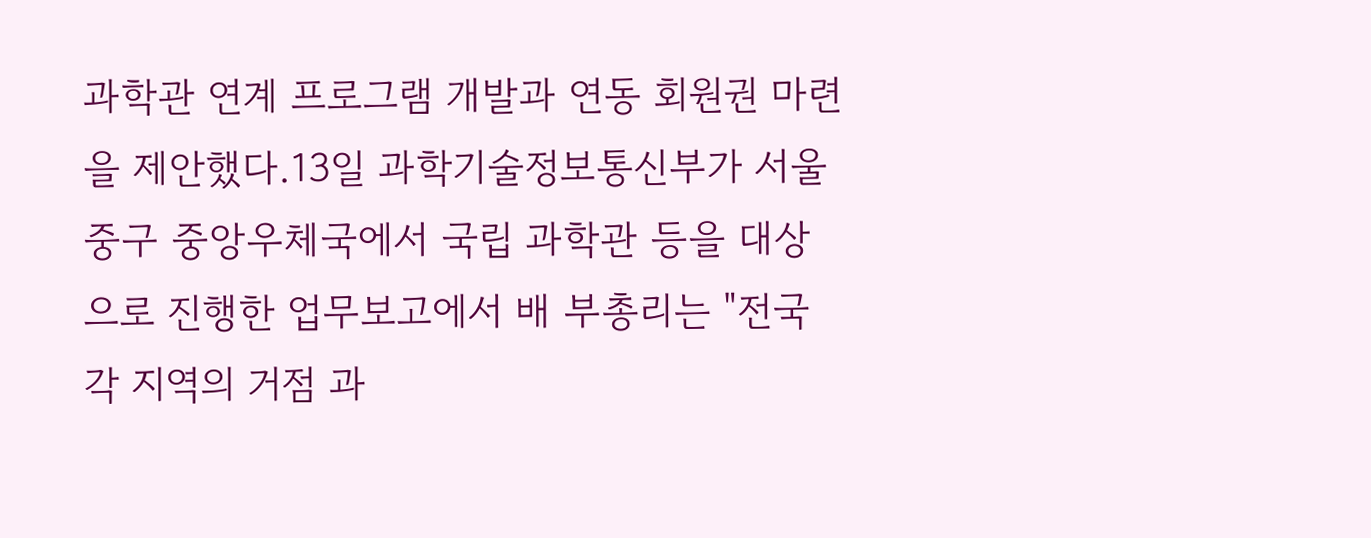과학관 연계 프로그램 개발과 연동 회원권 마련을 제안했다.13일 과학기술정보통신부가 서울 중구 중앙우체국에서 국립 과학관 등을 대상으로 진행한 업무보고에서 배 부총리는 "전국 각 지역의 거점 과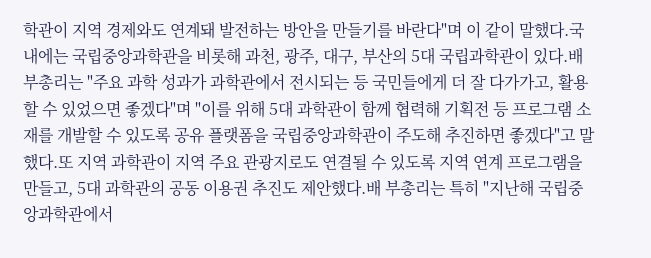학관이 지역 경제와도 연계돼 발전하는 방안을 만들기를 바란다"며 이 같이 말했다.국내에는 국립중앙과학관을 비롯해 과천, 광주, 대구, 부산의 5대 국립과학관이 있다.배 부총리는 "주요 과학 성과가 과학관에서 전시되는 등 국민들에게 더 잘 다가가고, 활용할 수 있었으면 좋겠다"며 "이를 위해 5대 과학관이 함께 협력해 기획전 등 프로그램 소재를 개발할 수 있도록 공유 플랫폼을 국립중앙과학관이 주도해 추진하면 좋겠다"고 말했다.또 지역 과학관이 지역 주요 관광지로도 연결될 수 있도록 지역 연계 프로그램을 만들고, 5대 과학관의 공동 이용권 추진도 제안했다.배 부총리는 특히 "지난해 국립중앙과학관에서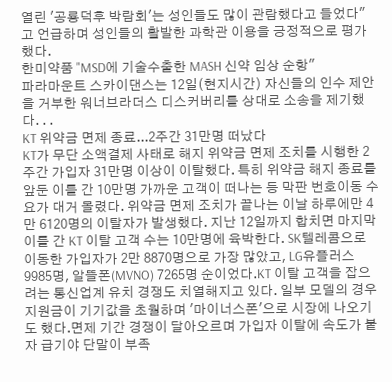열린 '공룡덕후 박람회'는 성인들도 많이 관람했다고 들었다"고 언급하며 성인들의 활발한 과학관 이용을 긍정적으로 평가했다.
한미약품 "MSD에 기술수출한 MASH 신약 임상 순항"
파라마운트 스카이댄스는 12일(현지시간) 자신들의 인수 제안을 거부한 워너브라더스 디스커버리를 상대로 소송을 제기했다. . .
KT 위약금 면제 종료...2주간 31만명 떠났다
KT가 무단 소액결제 사태로 해지 위약금 면제 조치를 시행한 2주간 가입자 31만명 이상이 이탈했다. 특히 위약금 해지 종료를 앞둔 이틀 간 10만명 가까운 고객이 떠나는 등 막판 번호이동 수요가 대거 몰렸다. 위약금 면제 조치가 끝나는 이날 하루에만 4만 6120명의 이탈자가 발생했다. 지난 12일까지 합치면 마지막 이틀 간 KT 이탈 고객 수는 10만명에 육박한다. SK텔레콤으로 이동한 가입자가 2만 8870명으로 가장 많았고, LG유플러스 9985명, 알뜰폰(MVNO) 7265명 순이었다.KT 이탈 고객을 잡으려는 통신업계 유치 경쟁도 치열해지고 있다. 일부 모델의 경우 지원금이 기기값을 초월하며 '마이너스폰'으로 시장에 나오기도 했다.면제 기간 경쟁이 달아오르며 가입자 이탈에 속도가 붙자 급기야 단말이 부족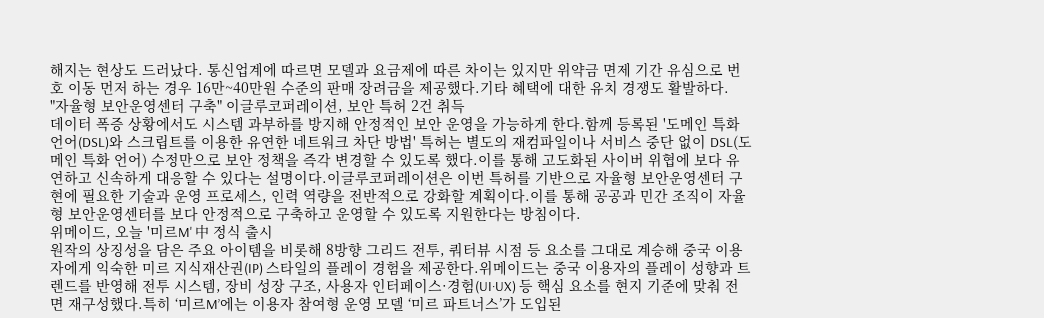해지는 현상도 드러났다. 통신업계에 따르면 모델과 요금제에 따른 차이는 있지만 위약금 면제 기간 유심으로 번호 이동 먼저 하는 경우 16만~40만원 수준의 판매 장려금을 제공했다.기타 혜택에 대한 유치 경쟁도 활발하다.
"자율형 보안운영센터 구축" 이글루코퍼레이션, 보안 특허 2건 취득
데이터 폭증 상황에서도 시스템 과부하를 방지해 안정적인 보안 운영을 가능하게 한다.함께 등록된 '도메인 특화 언어(DSL)와 스크립트를 이용한 유연한 네트워크 차단 방법' 특허는 별도의 재컴파일이나 서비스 중단 없이 DSL(도메인 특화 언어) 수정만으로 보안 정책을 즉각 변경할 수 있도록 했다.이를 통해 고도화된 사이버 위협에 보다 유연하고 신속하게 대응할 수 있다는 설명이다.이글루코퍼레이션은 이번 특허를 기반으로 자율형 보안운영센터 구현에 필요한 기술과 운영 프로세스, 인력 역량을 전반적으로 강화할 계획이다.이를 통해 공공과 민간 조직이 자율형 보안운영센터를 보다 안정적으로 구축하고 운영할 수 있도록 지원한다는 방침이다.
위메이드, 오늘 '미르M' 中 정식 출시
원작의 상징성을 담은 주요 아이템을 비롯해 8방향 그리드 전투, 쿼터뷰 시점 등 요소를 그대로 계승해 중국 이용자에게 익숙한 미르 지식재산권(IP) 스타일의 플레이 경험을 제공한다.위메이드는 중국 이용자의 플레이 성향과 트렌드를 반영해 전투 시스템, 장비 성장 구조, 사용자 인터페이스·경험(UI·UX) 등 핵심 요소를 현지 기준에 맞춰 전면 재구성했다.특히 ‘미르M’에는 이용자 참여형 운영 모델 ‘미르 파트너스’가 도입된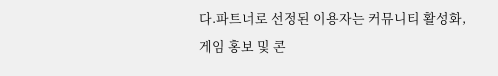다.파트너로 선정된 이용자는 커뮤니티 활성화, 게임 홍보 및 콘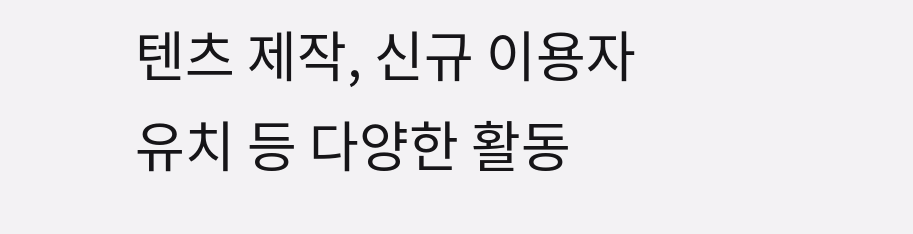텐츠 제작, 신규 이용자 유치 등 다양한 활동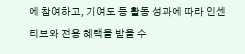에 참여하고, 기여도 등 활동 성과에 따라 인센티브와 전용 혜택을 받을 수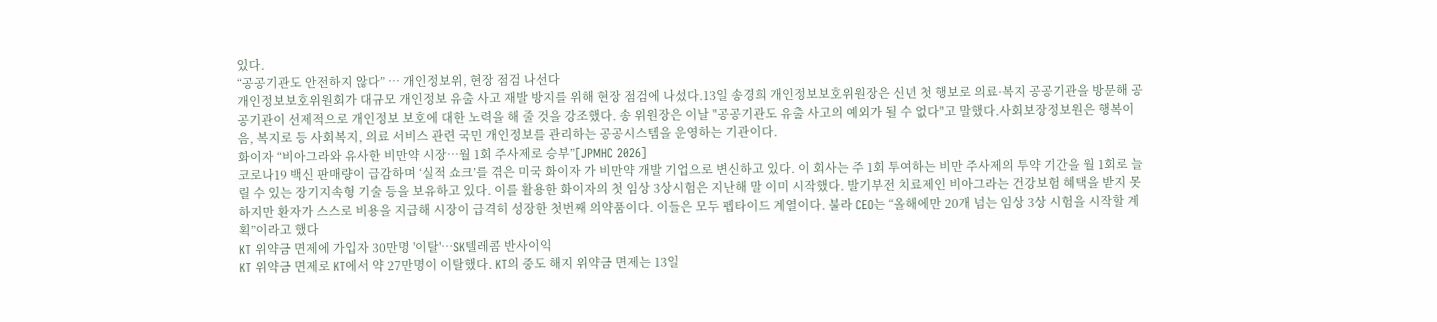있다.
“공공기관도 안전하지 않다” … 개인정보위, 현장 점검 나선다
개인정보보호위원회가 대규모 개인정보 유출 사고 재발 방지를 위해 현장 점검에 나섰다.13일 송경희 개인정보보호위원장은 신년 첫 행보로 의료·복지 공공기관을 방문해 공공기관이 선제적으로 개인정보 보호에 대한 노력을 해 줄 것을 강조했다. 송 위원장은 이날 "공공기관도 유출 사고의 예외가 될 수 없다"고 말했다.사회보장정보원은 행복이음, 복지로 등 사회복지, 의료 서비스 관련 국민 개인정보를 관리하는 공공시스템을 운영하는 기관이다.
화이자 “비아그라와 유사한 비만약 시장…월 1회 주사제로 승부”[JPMHC 2026]
코로나19 백신 판매량이 급감하며 ‘실적 쇼크’를 겪은 미국 화이자 가 비만약 개발 기업으로 변신하고 있다. 이 회사는 주 1회 투여하는 비만 주사제의 투약 기간을 월 1회로 늘릴 수 있는 장기지속형 기술 등을 보유하고 있다. 이를 활용한 화이자의 첫 임상 3상시험은 지난해 말 이미 시작했다. 발기부전 치료제인 비아그라는 건강보험 혜택을 받지 못하지만 환자가 스스로 비용을 지급해 시장이 급격히 성장한 첫번째 의약품이다. 이들은 모두 펩타이드 계열이다. 불라 CEO는 “올해에만 20개 넘는 임상 3상 시험을 시작할 계획”이라고 했다
KT 위약금 면제에 가입자 30만명 '이탈'…SK텔레콤 반사이익
KT 위약금 면제로 KT에서 약 27만명이 이탈했다. KT의 중도 해지 위약금 면제는 13일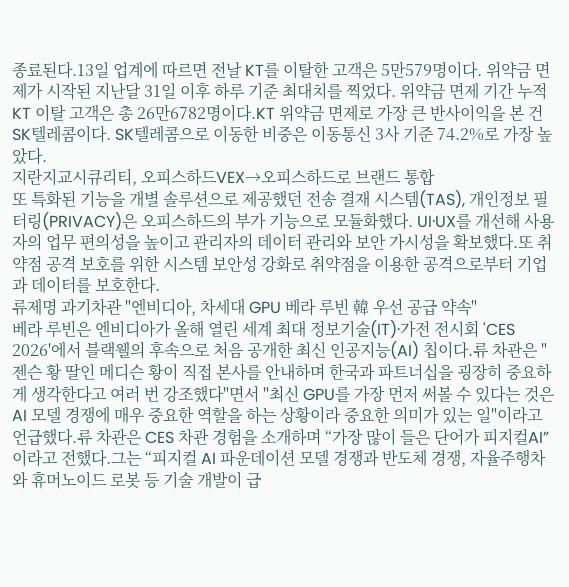종료된다.13일 업계에 따르면 전날 KT를 이탈한 고객은 5만579명이다. 위약금 면제가 시작된 지난달 31일 이후 하루 기준 최대치를 찍었다. 위약금 면제 기간 누적 KT 이탈 고객은 총 26만6782명이다.KT 위약금 면제로 가장 큰 반사이익을 본 건 SK텔레콤이다. SK텔레콤으로 이동한 비중은 이동통신 3사 기준 74.2%로 가장 높았다.
지란지교시큐리티, 오피스하드VEX→오피스하드로 브랜드 통합
또 특화된 기능을 개별 솔루션으로 제공했던 전송 결재 시스템(TAS), 개인정보 필터링(PRIVACY)은 오피스하드의 부가 기능으로 모듈화했다. UI·UX를 개선해 사용자의 업무 편의성을 높이고 관리자의 데이터 관리와 보안 가시성을 확보했다.또 취약점 공격 보호를 위한 시스템 보안성 강화로 취약점을 이용한 공격으로부터 기업과 데이터를 보호한다.
류제명 과기차관 "엔비디아, 차세대 GPU 베라 루빈 韓 우선 공급 약속"
베라 루빈은 엔비디아가 올해 열린 세계 최대 정보기술(IT)·가전 전시회 'CES 2026'에서 블랙웰의 후속으로 처음 공개한 최신 인공지능(AI) 칩이다.류 차관은 "젠슨 황 딸인 메디슨 황이 직접 본사를 안내하며 한국과 파트너십을 굉장히 중요하게 생각한다고 여러 번 강조했다"면서 "최신 GPU를 가장 먼저 써볼 수 있다는 것은 AI 모델 경쟁에 매우 중요한 역할을 하는 상황이라 중요한 의미가 있는 일"이라고 언급했다.류 차관은 CES 차관 경험을 소개하며 “가장 많이 들은 단어가 피지컬AI”이라고 전했다.그는 “피지컬 AI 파운데이션 모델 경쟁과 반도체 경쟁, 자율주행차와 휴머노이드 로봇 등 기술 개발이 급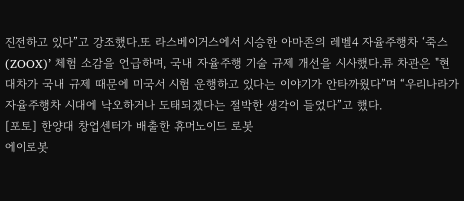진전하고 있다”고 강조했다.또 라스베이거스에서 시승한 아마존의 레벨4 자율주행차 ‘죽스(ZOOX)’ 체험 소감을 언급하며, 국내 자율주행 기술 규제 개선을 시사했다.류 차관은 "현대차가 국내 규제 때문에 미국서 시험 운행하고 있다는 이야기가 안타까웠다”며 “우리나라가 자율주행차 시대에 낙오하거나 도태되겠다는 절박한 생각이 들었다”고 했다.
[포토] 한양대 창업센터가 배출한 휴머노이드 로봇
에이로봇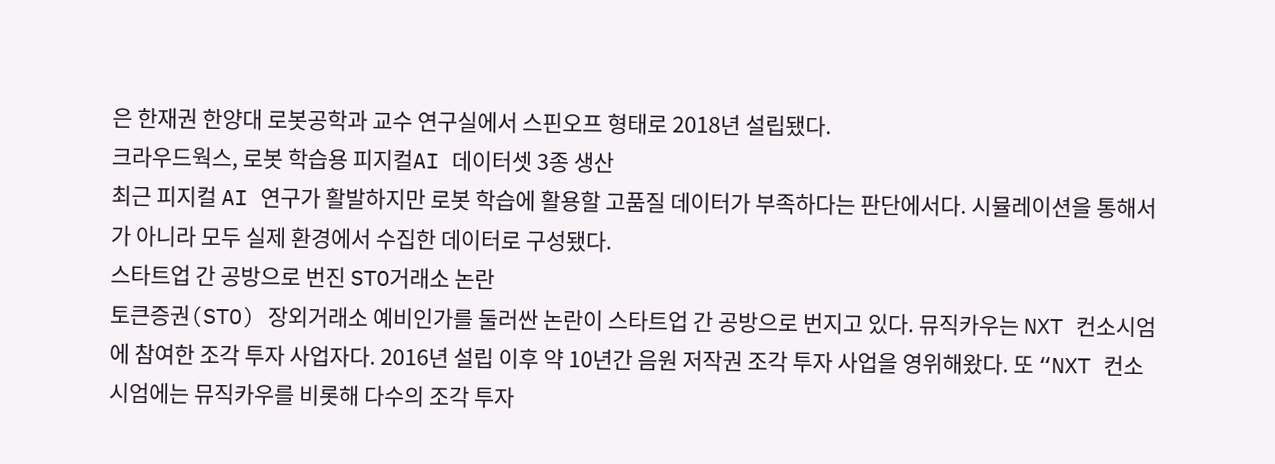은 한재권 한양대 로봇공학과 교수 연구실에서 스핀오프 형태로 2018년 설립됐다.
크라우드웍스, 로봇 학습용 피지컬AI 데이터셋 3종 생산
최근 피지컬 AI 연구가 활발하지만 로봇 학습에 활용할 고품질 데이터가 부족하다는 판단에서다. 시뮬레이션을 통해서가 아니라 모두 실제 환경에서 수집한 데이터로 구성됐다.
스타트업 간 공방으로 번진 STO거래소 논란
토큰증권(STO) 장외거래소 예비인가를 둘러싼 논란이 스타트업 간 공방으로 번지고 있다. 뮤직카우는 NXT 컨소시엄에 참여한 조각 투자 사업자다. 2016년 설립 이후 약 10년간 음원 저작권 조각 투자 사업을 영위해왔다. 또 “NXT 컨소시엄에는 뮤직카우를 비롯해 다수의 조각 투자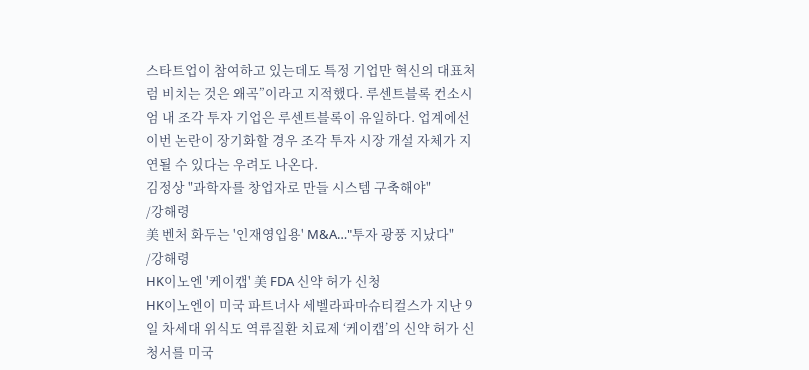스타트업이 참여하고 있는데도 특정 기업만 혁신의 대표처럼 비치는 것은 왜곡”이라고 지적했다. 루센트블록 컨소시엄 내 조각 투자 기업은 루센트블록이 유일하다. 업계에선 이번 논란이 장기화할 경우 조각 투자 시장 개설 자체가 지연될 수 있다는 우려도 나온다.
김정상 "과학자를 창업자로 만들 시스템 구축해야"
/강해령
美 벤처 화두는 '인재영입용' M&A…"투자 광풍 지났다"
/강해령
HK이노엔 '케이캡' 美 FDA 신약 허가 신청
HK이노엔이 미국 파트너사 세벨라파마슈티컬스가 지난 9일 차세대 위식도 역류질환 치료제 ‘케이캡’의 신약 허가 신청서를 미국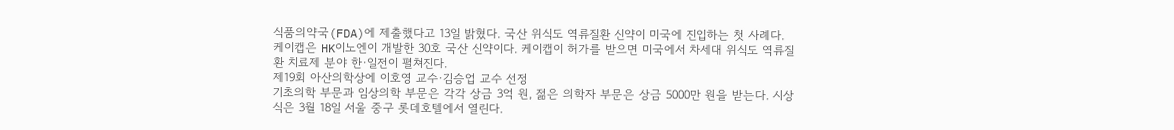식품의약국(FDA)에 제출했다고 13일 밝혔다. 국산 위식도 역류질환 신약이 미국에 진입하는 첫 사례다. 케이캡은 HK이노엔이 개발한 30호 국산 신약이다. 케이캡이 허가를 받으면 미국에서 차세대 위식도 역류질환 치료제 분야 한·일전이 펼쳐진다.
제19회 아산의학상에 이호영 교수·김승업 교수 선정
기초의학 부문과 임상의학 부문은 각각 상금 3억 원, 젊은 의학자 부문은 상금 5000만 원을 받는다. 시상식은 3월 18일 서울 중구 롯데호텔에서 열린다.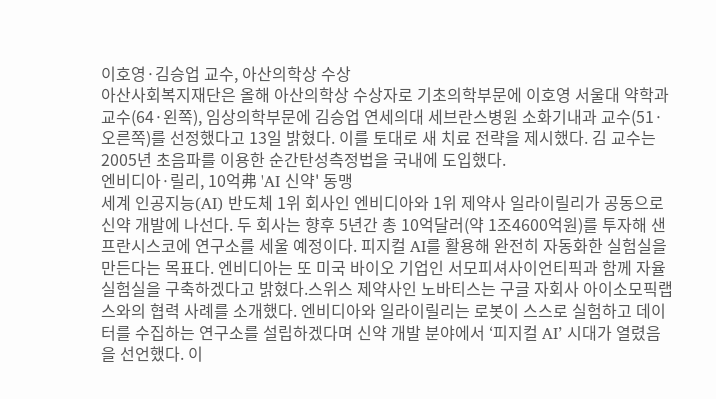이호영·김승업 교수, 아산의학상 수상
아산사회복지재단은 올해 아산의학상 수상자로 기초의학부문에 이호영 서울대 약학과 교수(64·왼쪽), 임상의학부문에 김승업 연세의대 세브란스병원 소화기내과 교수(51·오른쪽)를 선정했다고 13일 밝혔다. 이를 토대로 새 치료 전략을 제시했다. 김 교수는 2005년 초음파를 이용한 순간탄성측정법을 국내에 도입했다.
엔비디아·릴리, 10억弗 'AI 신약' 동맹
세계 인공지능(AI) 반도체 1위 회사인 엔비디아와 1위 제약사 일라이릴리가 공동으로 신약 개발에 나선다. 두 회사는 향후 5년간 총 10억달러(약 1조4600억원)를 투자해 샌프란시스코에 연구소를 세울 예정이다. 피지컬 AI를 활용해 완전히 자동화한 실험실을 만든다는 목표다. 엔비디아는 또 미국 바이오 기업인 서모피셔사이언티픽과 함께 자율 실험실을 구축하겠다고 밝혔다.스위스 제약사인 노바티스는 구글 자회사 아이소모픽랩스와의 협력 사례를 소개했다. 엔비디아와 일라이릴리는 로봇이 스스로 실험하고 데이터를 수집하는 연구소를 설립하겠다며 신약 개발 분야에서 ‘피지컬 AI’ 시대가 열렸음을 선언했다. 이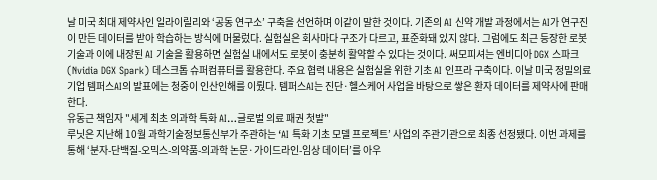날 미국 최대 제약사인 일라이릴리와 ‘공동 연구소’ 구축을 선언하며 이같이 말한 것이다. 기존의 AI 신약 개발 과정에서는 AI가 연구진이 만든 데이터를 받아 학습하는 방식에 머물렀다. 실험실은 회사마다 구조가 다르고, 표준화돼 있지 않다. 그럼에도 최근 등장한 로봇 기술과 이에 내장된 AI 기술을 활용하면 실험실 내에서도 로봇이 충분히 활약할 수 있다는 것이다. 써모피셔는 엔비디아 DGX 스파크(Nvidia DGX Spark) 데스크톱 슈퍼컴퓨터를 활용한다. 주요 협력 내용은 실험실을 위한 기초 AI 인프라 구축이다. 이날 미국 정밀의료 기업 템퍼스AI의 발표에는 청중이 인산인해를 이뤘다. 템퍼스AI는 진단·헬스케어 사업을 바탕으로 쌓은 환자 데이터를 제약사에 판매한다.
유동근 책임자 "세계 최초 의과학 특화 AI…글로벌 의료 패권 첫발"
루닛은 지난해 10월 과학기술정보통신부가 주관하는 ‘AI 특화 기초 모델 프로젝트’ 사업의 주관기관으로 최종 선정됐다. 이번 과제를 통해 ‘분자-단백질-오믹스-의약품-의과학 논문·가이드라인-임상 데이터’를 아우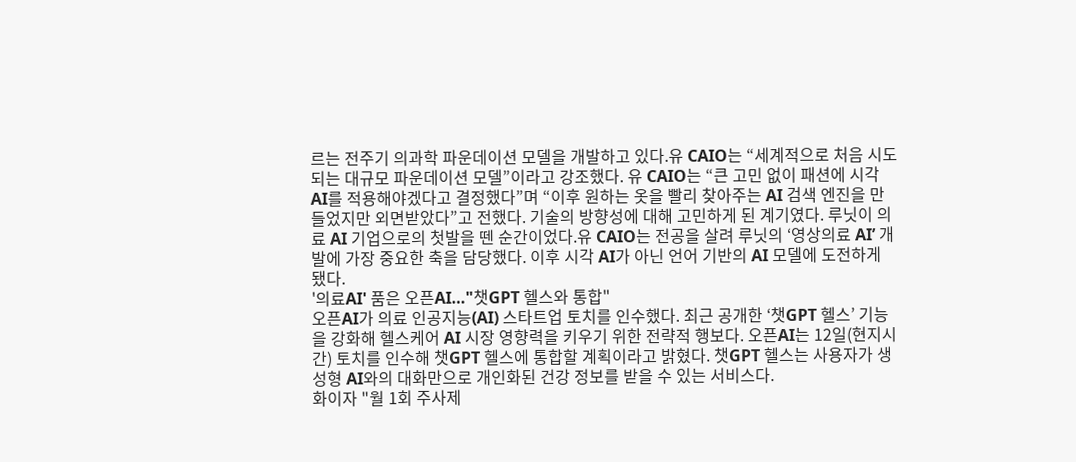르는 전주기 의과학 파운데이션 모델을 개발하고 있다.유 CAIO는 “세계적으로 처음 시도되는 대규모 파운데이션 모델”이라고 강조했다. 유 CAIO는 “큰 고민 없이 패션에 시각 AI를 적용해야겠다고 결정했다”며 “이후 원하는 옷을 빨리 찾아주는 AI 검색 엔진을 만들었지만 외면받았다”고 전했다. 기술의 방향성에 대해 고민하게 된 계기였다. 루닛이 의료 AI 기업으로의 첫발을 뗀 순간이었다.유 CAIO는 전공을 살려 루닛의 ‘영상의료 AI’ 개발에 가장 중요한 축을 담당했다. 이후 시각 AI가 아닌 언어 기반의 AI 모델에 도전하게 됐다.
'의료AI' 품은 오픈AI…"챗GPT 헬스와 통합"
오픈AI가 의료 인공지능(AI) 스타트업 토치를 인수했다. 최근 공개한 ‘챗GPT 헬스’ 기능을 강화해 헬스케어 AI 시장 영향력을 키우기 위한 전략적 행보다. 오픈AI는 12일(현지시간) 토치를 인수해 챗GPT 헬스에 통합할 계획이라고 밝혔다. 챗GPT 헬스는 사용자가 생성형 AI와의 대화만으로 개인화된 건강 정보를 받을 수 있는 서비스다.
화이자 "월 1회 주사제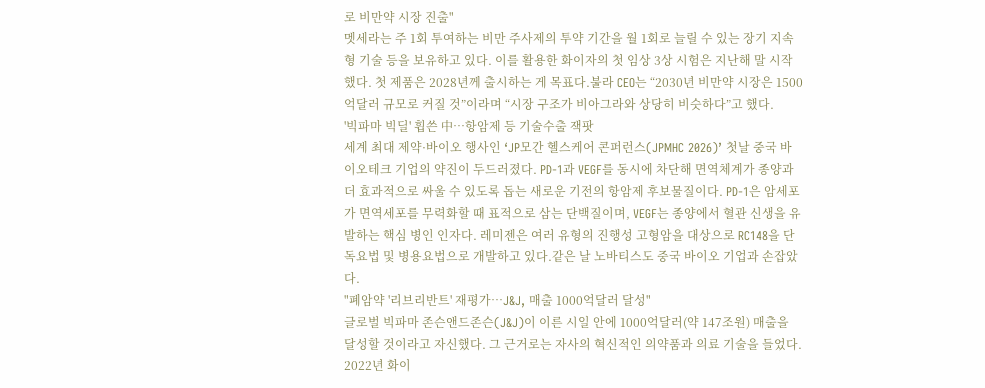로 비만약 시장 진출"
멧세라는 주 1회 투여하는 비만 주사제의 투약 기간을 월 1회로 늘릴 수 있는 장기 지속형 기술 등을 보유하고 있다. 이를 활용한 화이자의 첫 임상 3상 시험은 지난해 말 시작했다. 첫 제품은 2028년께 출시하는 게 목표다.불라 CEO는 “2030년 비만약 시장은 1500억달러 규모로 커질 것”이라며 “시장 구조가 비아그라와 상당히 비슷하다”고 했다.
'빅파마 빅딜' 휩쓴 中…항암제 등 기술수출 잭팟
세계 최대 제약·바이오 행사인 ‘JP모간 헬스케어 콘퍼런스(JPMHC 2026)’ 첫날 중국 바이오테크 기업의 약진이 두드러졌다. PD-1과 VEGF를 동시에 차단해 면역체계가 종양과 더 효과적으로 싸울 수 있도록 돕는 새로운 기전의 항암제 후보물질이다. PD-1은 암세포가 면역세포를 무력화할 때 표적으로 삼는 단백질이며, VEGF는 종양에서 혈관 신생을 유발하는 핵심 병인 인자다. 레미젠은 여러 유형의 진행성 고형암을 대상으로 RC148을 단독요법 및 병용요법으로 개발하고 있다.같은 날 노바티스도 중국 바이오 기업과 손잡았다.
"폐암약 '리브리반트' 재평가…J&J, 매출 1000억달러 달성"
글로벌 빅파마 존슨앤드존슨(J&J)이 이른 시일 안에 1000억달러(약 147조원) 매출을 달성할 것이라고 자신했다. 그 근거로는 자사의 혁신적인 의약품과 의료 기술을 들었다. 2022년 화이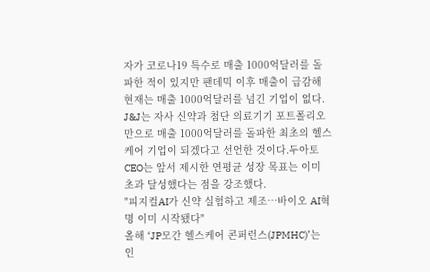자가 코로나19 특수로 매출 1000억달러를 돌파한 적이 있지만 팬데믹 이후 매출이 급감해 현재는 매출 1000억달러를 넘긴 기업이 없다. J&J는 자사 신약과 첨단 의료기기 포트폴리오만으로 매출 1000억달러를 돌파한 최초의 헬스케어 기업이 되겠다고 선언한 것이다.두아토 CEO는 앞서 제시한 연평균 성장 목표는 이미 초과 달성했다는 점을 강조했다.
"피지컬AI가 신약 실험하고 제조…바이오 AI혁명 이미 시작됐다"
올해 ‘JP모간 헬스케어 콘퍼런스(JPMHC)’는 인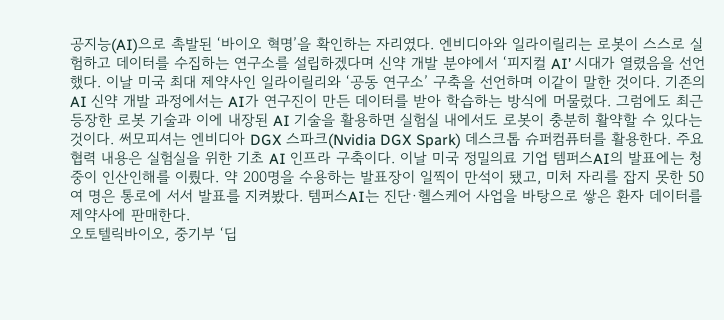공지능(AI)으로 촉발된 ‘바이오 혁명’을 확인하는 자리였다. 엔비디아와 일라이릴리는 로봇이 스스로 실험하고 데이터를 수집하는 연구소를 설립하겠다며 신약 개발 분야에서 ‘피지컬 AI’ 시대가 열렸음을 선언했다. 이날 미국 최대 제약사인 일라이릴리와 ‘공동 연구소’ 구축을 선언하며 이같이 말한 것이다. 기존의 AI 신약 개발 과정에서는 AI가 연구진이 만든 데이터를 받아 학습하는 방식에 머물렀다. 그럼에도 최근 등장한 로봇 기술과 이에 내장된 AI 기술을 활용하면 실험실 내에서도 로봇이 충분히 활약할 수 있다는 것이다. 써모피셔는 엔비디아 DGX 스파크(Nvidia DGX Spark) 데스크톱 슈퍼컴퓨터를 활용한다. 주요 협력 내용은 실험실을 위한 기초 AI 인프라 구축이다. 이날 미국 정밀의료 기업 템퍼스AI의 발표에는 청중이 인산인해를 이뤘다. 약 200명을 수용하는 발표장이 일찍이 만석이 됐고, 미처 자리를 잡지 못한 50여 명은 통로에 서서 발표를 지켜봤다. 템퍼스AI는 진단·헬스케어 사업을 바탕으로 쌓은 환자 데이터를 제약사에 판매한다.
오토텔릭바이오, 중기부 ‘딥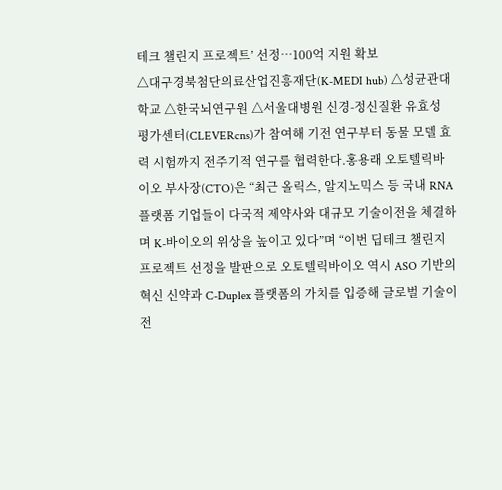테크 챌린지 프로젝트’ 선정…100억 지원 확보
△대구경북첨단의료산업진흥재단(K-MEDI hub) △성균관대학교 △한국뇌연구원 △서울대병원 신경-정신질환 유효성 평가센터(CLEVERcns)가 참여해 기전 연구부터 동물 모델 효력 시험까지 전주기적 연구를 협력한다.홍용래 오토텔릭바이오 부사장(CTO)은 “최근 올릭스, 알지노믹스 등 국내 RNA 플랫폼 기업들이 다국적 제약사와 대규모 기술이전을 체결하며 K-바이오의 위상을 높이고 있다”며 “이번 딥테크 챌린지 프로젝트 선정을 발판으로 오토텔릭바이오 역시 ASO 기반의 혁신 신약과 C-Duplex 플랫폼의 가치를 입증해 글로벌 기술이전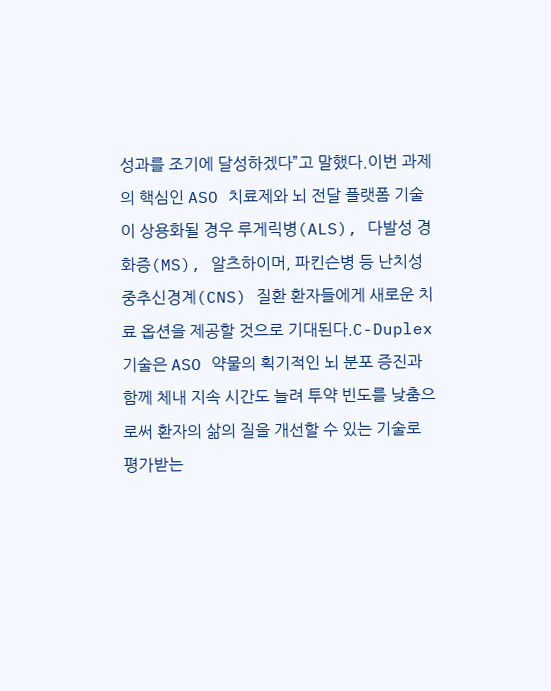성과를 조기에 달성하겠다”고 말했다.이번 과제의 핵심인 ASO 치료제와 뇌 전달 플랫폼 기술이 상용화될 경우 루게릭병(ALS), 다발성 경화증(MS), 알츠하이머, 파킨슨병 등 난치성 중추신경계(CNS) 질환 환자들에게 새로운 치료 옵션을 제공할 것으로 기대된다.C-Duplex 기술은 ASO 약물의 획기적인 뇌 분포 증진과 함께 체내 지속 시간도 늘려 투약 빈도를 낮춤으로써 환자의 삶의 질을 개선할 수 있는 기술로 평가받는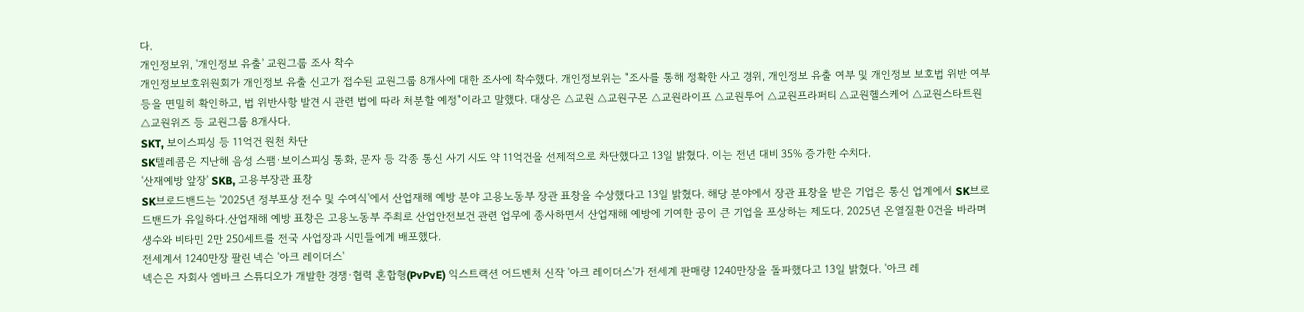다.
개인정보위, '개인정보 유출' 교원그룹 조사 착수
개인정보보호위원회가 개인정보 유출 신고가 접수된 교원그룹 8개사에 대한 조사에 착수했다. 개인정보위는 "조사를 통해 정확한 사고 경위, 개인정보 유출 여부 및 개인정보 보호법 위반 여부 등을 면밀히 확인하고, 법 위반사항 발견 시 관련 법에 따라 처분할 예정"이라고 말했다. 대상은 △교원 △교원구몬 △교원라이프 △교원투어 △교원프라퍼티 △교원헬스케어 △교원스타트원 △교원위즈 등 교원그룹 8개사다.
SKT, 보이스피싱 등 11억건 원천 차단
SK텔레콤은 지난해 음성 스팸·보이스피싱 통화, 문자 등 각종 통신 사기 시도 약 11억건을 선제적으로 차단했다고 13일 밝혔다. 이는 전년 대비 35% 증가한 수치다.
'산재예방 앞장' SKB, 고용부장관 표창
SK브로드밴드는 '2025년 정부포상 전수 및 수여식'에서 산업재해 예방 분야 고용노동부 장관 표창을 수상했다고 13일 밝혔다. 해당 분야에서 장관 표창을 받은 기업은 통신 업계에서 SK브로드밴드가 유일하다.산업재해 예방 표창은 고용노동부 주최로 산업안전보건 관련 업무에 종사하면서 산업재해 예방에 기여한 공이 큰 기업을 포상하는 제도다. 2025년 온열질환 0건을 바라며 생수와 비타민 2만 250세트를 전국 사업장과 시민들에게 배포했다.
전세계서 1240만장 팔린 넥슨 '아크 레이더스'
넥슨은 자회사 엠바크 스튜디오가 개발한 경쟁·협력 혼합형(PvPvE) 익스트랙션 어드벤처 신작 '아크 레이더스'가 전세계 판매량 1240만장을 돌파했다고 13일 밝혔다. '아크 레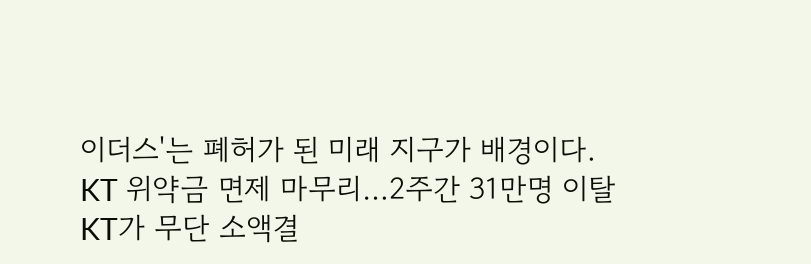이더스'는 폐허가 된 미래 지구가 배경이다.
KT 위약금 면제 마무리…2주간 31만명 이탈
KT가 무단 소액결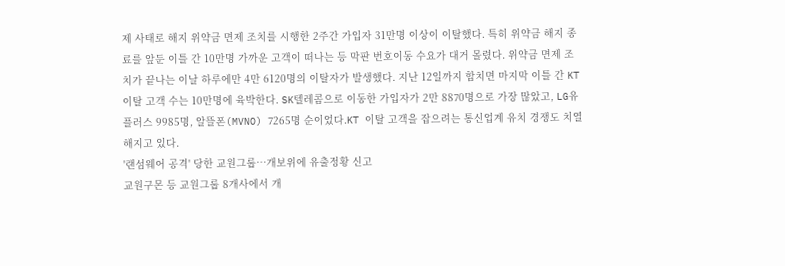제 사태로 해지 위약금 면제 조치를 시행한 2주간 가입자 31만명 이상이 이탈했다. 특히 위약금 해지 종료를 앞둔 이틀 간 10만명 가까운 고객이 떠나는 등 막판 번호이동 수요가 대거 몰렸다. 위약금 면제 조치가 끝나는 이날 하루에만 4만 6120명의 이탈자가 발생했다. 지난 12일까지 합치면 마지막 이틀 간 KT 이탈 고객 수는 10만명에 육박한다. SK텔레콤으로 이동한 가입자가 2만 8870명으로 가장 많았고, LG유플러스 9985명, 알뜰폰(MVNO) 7265명 순이었다.KT 이탈 고객을 잡으려는 통신업계 유치 경쟁도 치열해지고 있다.
'랜섬웨어 공격' 당한 교원그룹…개보위에 유출정황 신고
교원구몬 등 교원그룹 8개사에서 개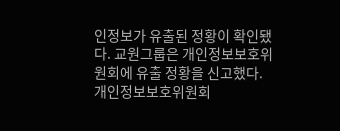인정보가 유출된 정황이 확인됐다. 교원그룹은 개인정보보호위원회에 유출 정황을 신고했다.개인정보보호위원회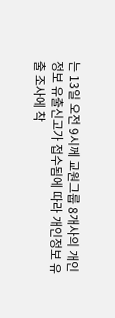는 13일 오전 9시께 교원그룹 8개사의 개인정보 유출신고가 접수됨에 따라 개인정보 유출 조사에 착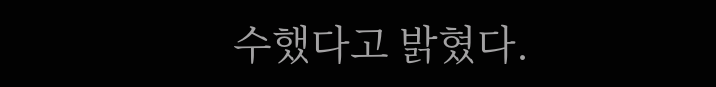수했다고 밝혔다.